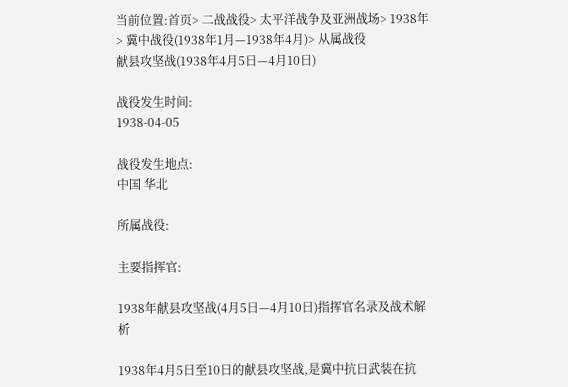当前位置:首页> 二战战役> 太平洋战争及亚洲战场> 1938年> 冀中战役(1938年1月—1938年4月)> 从属战役
献县攻坚战(1938年4月5日—4月10日)

战役发生时间:
1938-04-05

战役发生地点:
中国 华北

所属战役:

主要指挥官:

1938年献县攻坚战(4月5日—4月10日)指挥官名录及战术解析

1938年4月5日至10日的献县攻坚战,是冀中抗日武装在抗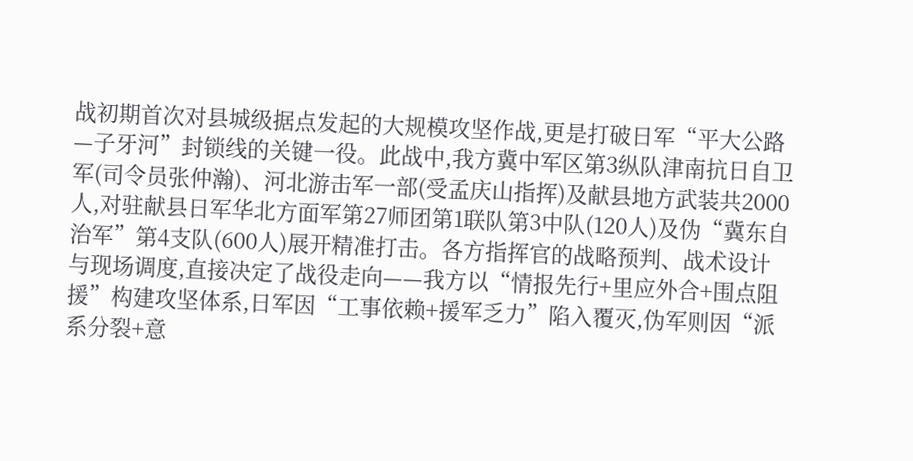战初期首次对县城级据点发起的大规模攻坚作战,更是打破日军“平大公路—子牙河”封锁线的关键一役。此战中,我方冀中军区第3纵队津南抗日自卫军(司令员张仲瀚)、河北游击军一部(受孟庆山指挥)及献县地方武装共2000人,对驻献县日军华北方面军第27师团第1联队第3中队(120人)及伪“冀东自治军”第4支队(600人)展开精准打击。各方指挥官的战略预判、战术设计与现场调度,直接决定了战役走向——我方以“情报先行+里应外合+围点阻援”构建攻坚体系,日军因“工事依赖+援军乏力”陷入覆灭,伪军则因“派系分裂+意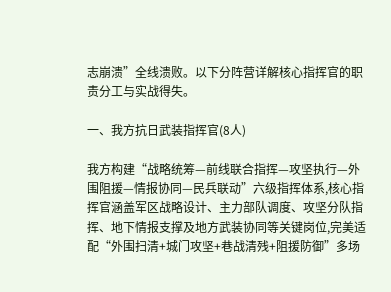志崩溃”全线溃败。以下分阵营详解核心指挥官的职责分工与实战得失。

一、我方抗日武装指挥官(8人)

我方构建“战略统筹—前线联合指挥—攻坚执行—外围阻援—情报协同—民兵联动”六级指挥体系,核心指挥官涵盖军区战略设计、主力部队调度、攻坚分队指挥、地下情报支撑及地方武装协同等关键岗位,完美适配“外围扫清+城门攻坚+巷战清残+阻援防御”多场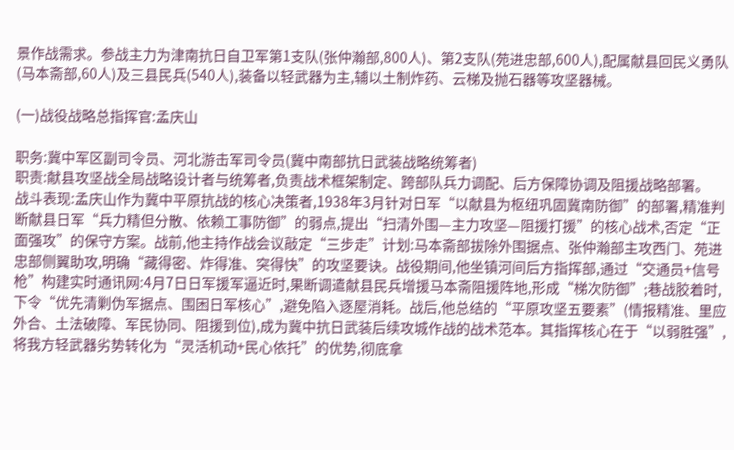景作战需求。参战主力为津南抗日自卫军第1支队(张仲瀚部,800人)、第2支队(苑进忠部,600人),配属献县回民义勇队(马本斋部,60人)及三县民兵(540人),装备以轻武器为主,辅以土制炸药、云梯及抛石器等攻坚器械。

(一)战役战略总指挥官:孟庆山

职务:冀中军区副司令员、河北游击军司令员(冀中南部抗日武装战略统筹者)
职责:献县攻坚战全局战略设计者与统筹者,负责战术框架制定、跨部队兵力调配、后方保障协调及阻援战略部署。
战斗表现:孟庆山作为冀中平原抗战的核心决策者,1938年3月针对日军“以献县为枢纽巩固冀南防御”的部署,精准判断献县日军“兵力精但分散、依赖工事防御”的弱点,提出“扫清外围—主力攻坚—阻援打援”的核心战术,否定“正面强攻”的保守方案。战前,他主持作战会议敲定“三步走”计划:马本斋部拔除外围据点、张仲瀚部主攻西门、苑进忠部侧翼助攻,明确“藏得密、炸得准、突得快”的攻坚要诀。战役期间,他坐镇河间后方指挥部,通过“交通员+信号枪”构建实时通讯网:4月7日日军援军逼近时,果断调遣献县民兵增援马本斋阻援阵地,形成“梯次防御”;巷战胶着时,下令“优先清剿伪军据点、围困日军核心”,避免陷入逐屋消耗。战后,他总结的“平原攻坚五要素”(情报精准、里应外合、土法破障、军民协同、阻援到位),成为冀中抗日武装后续攻城作战的战术范本。其指挥核心在于“以弱胜强”,将我方轻武器劣势转化为“灵活机动+民心依托”的优势,彻底拿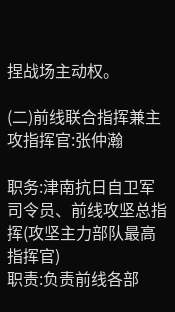捏战场主动权。

(二)前线联合指挥兼主攻指挥官:张仲瀚

职务:津南抗日自卫军司令员、前线攻坚总指挥(攻坚主力部队最高指挥官)
职责:负责前线各部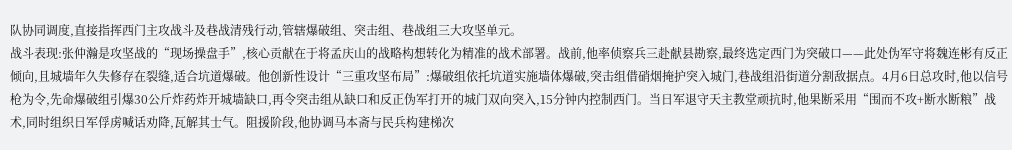队协同调度,直接指挥西门主攻战斗及巷战清残行动,管辖爆破组、突击组、巷战组三大攻坚单元。
战斗表现:张仲瀚是攻坚战的“现场操盘手”,核心贡献在于将孟庆山的战略构想转化为精准的战术部署。战前,他率侦察兵三赴献县勘察,最终选定西门为突破口——此处伪军守将魏连彬有反正倾向,且城墙年久失修存在裂缝,适合坑道爆破。他创新性设计“三重攻坚布局”:爆破组依托坑道实施墙体爆破,突击组借硝烟掩护突入城门,巷战组沿街道分割敌据点。4月6日总攻时,他以信号枪为令,先命爆破组引爆30公斤炸药炸开城墙缺口,再令突击组从缺口和反正伪军打开的城门双向突入,15分钟内控制西门。当日军退守天主教堂顽抗时,他果断采用“围而不攻+断水断粮”战术,同时组织日军俘虏喊话劝降,瓦解其士气。阻援阶段,他协调马本斋与民兵构建梯次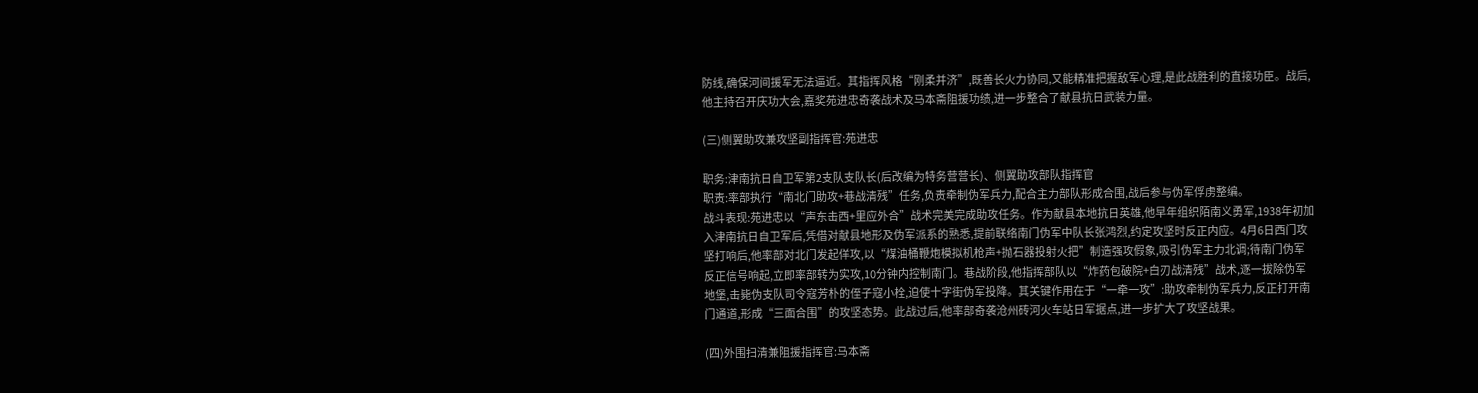防线,确保河间援军无法逼近。其指挥风格“刚柔并济”,既善长火力协同,又能精准把握敌军心理,是此战胜利的直接功臣。战后,他主持召开庆功大会,嘉奖苑进忠奇袭战术及马本斋阻援功绩,进一步整合了献县抗日武装力量。

(三)侧翼助攻兼攻坚副指挥官:苑进忠

职务:津南抗日自卫军第2支队支队长(后改编为特务营营长)、侧翼助攻部队指挥官
职责:率部执行“南北门助攻+巷战清残”任务,负责牵制伪军兵力,配合主力部队形成合围,战后参与伪军俘虏整编。
战斗表现:苑进忠以“声东击西+里应外合”战术完美完成助攻任务。作为献县本地抗日英雄,他早年组织陌南义勇军,1938年初加入津南抗日自卫军后,凭借对献县地形及伪军派系的熟悉,提前联络南门伪军中队长张鸿烈,约定攻坚时反正内应。4月6日西门攻坚打响后,他率部对北门发起佯攻,以“煤油桶鞭炮模拟机枪声+抛石器投射火把”制造强攻假象,吸引伪军主力北调;待南门伪军反正信号响起,立即率部转为实攻,10分钟内控制南门。巷战阶段,他指挥部队以“炸药包破院+白刃战清残”战术,逐一拔除伪军地堡,击毙伪支队司令寇芳朴的侄子寇小栓,迫使十字街伪军投降。其关键作用在于“一牵一攻”:助攻牵制伪军兵力,反正打开南门通道,形成“三面合围”的攻坚态势。此战过后,他率部奇袭沧州砖河火车站日军据点,进一步扩大了攻坚战果。

(四)外围扫清兼阻援指挥官:马本斋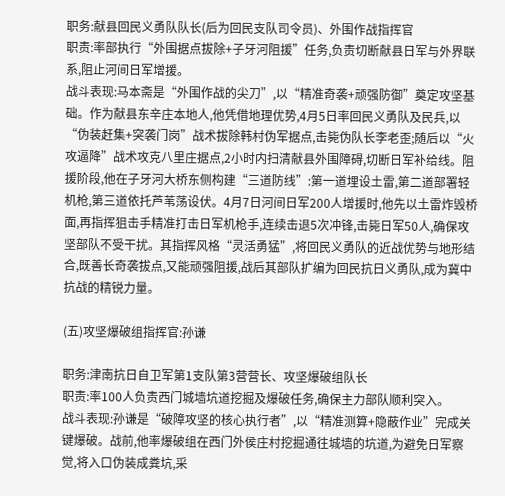职务:献县回民义勇队队长(后为回民支队司令员)、外围作战指挥官
职责:率部执行“外围据点拔除+子牙河阻援”任务,负责切断献县日军与外界联系,阻止河间日军增援。
战斗表现:马本斋是“外围作战的尖刀”,以“精准奇袭+顽强防御”奠定攻坚基础。作为献县东辛庄本地人,他凭借地理优势,4月5日率回民义勇队及民兵,以“伪装赶集+突袭门岗”战术拔除韩村伪军据点,击毙伪队长李老歪;随后以“火攻逼降”战术攻克八里庄据点,2小时内扫清献县外围障碍,切断日军补给线。阻援阶段,他在子牙河大桥东侧构建“三道防线”:第一道埋设土雷,第二道部署轻机枪,第三道依托芦苇荡设伏。4月7日河间日军200人增援时,他先以土雷炸毁桥面,再指挥狙击手精准打击日军机枪手,连续击退5次冲锋,击毙日军50人,确保攻坚部队不受干扰。其指挥风格“灵活勇猛”,将回民义勇队的近战优势与地形结合,既善长奇袭拔点,又能顽强阻援,战后其部队扩编为回民抗日义勇队,成为冀中抗战的精锐力量。

(五)攻坚爆破组指挥官:孙谦

职务:津南抗日自卫军第1支队第3营营长、攻坚爆破组队长
职责:率100人负责西门城墙坑道挖掘及爆破任务,确保主力部队顺利突入。
战斗表现:孙谦是“破障攻坚的核心执行者”,以“精准测算+隐蔽作业”完成关键爆破。战前,他率爆破组在西门外侯庄村挖掘通往城墙的坑道,为避免日军察觉,将入口伪装成粪坑,采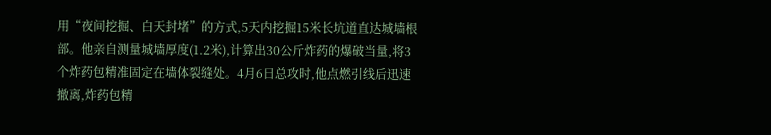用“夜间挖掘、白天封堵”的方式,5天内挖掘15米长坑道直达城墙根部。他亲自测量城墙厚度(1.2米),计算出30公斤炸药的爆破当量,将3个炸药包精准固定在墙体裂缝处。4月6日总攻时,他点燃引线后迅速撤离,炸药包精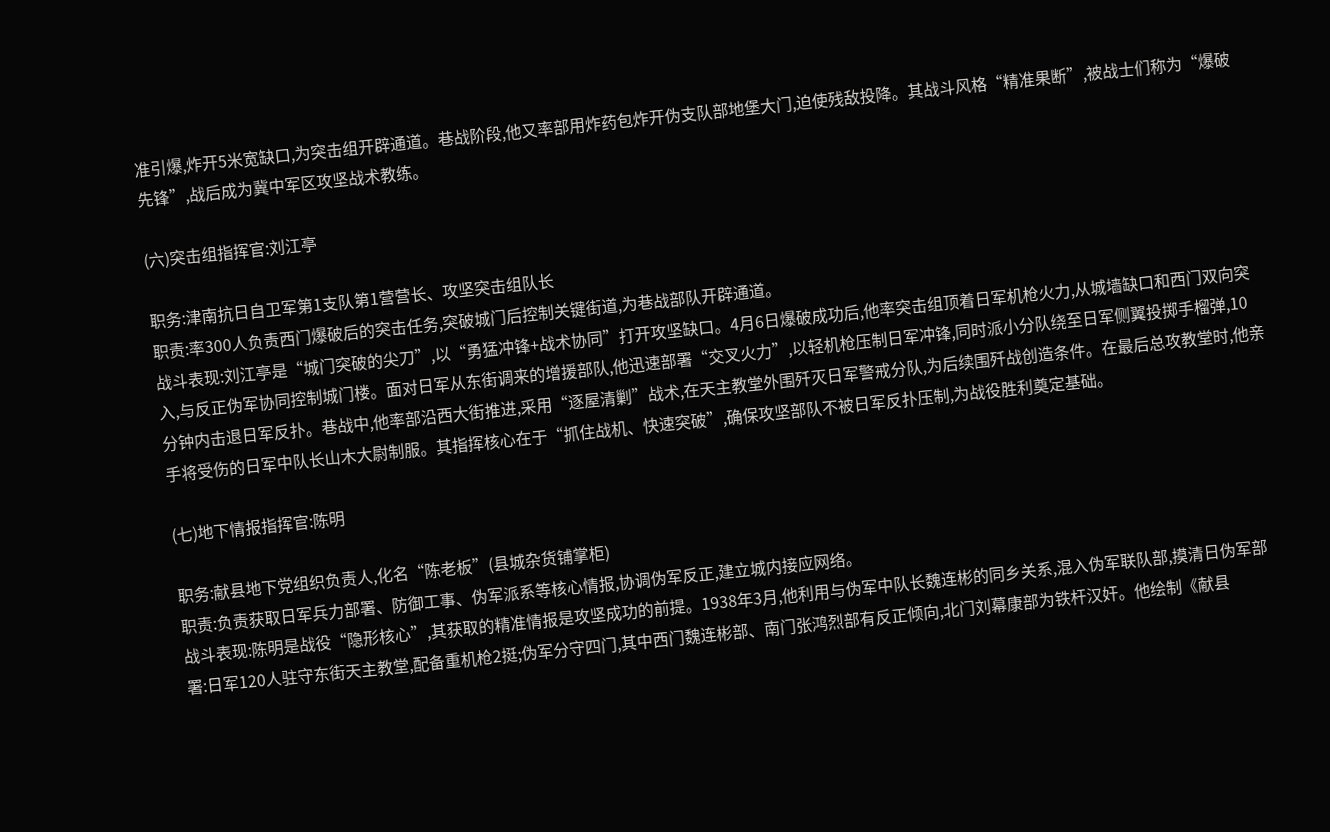准引爆,炸开5米宽缺口,为突击组开辟通道。巷战阶段,他又率部用炸药包炸开伪支队部地堡大门,迫使残敌投降。其战斗风格“精准果断”,被战士们称为“爆破先锋”,战后成为冀中军区攻坚战术教练。

(六)突击组指挥官:刘江亭

职务:津南抗日自卫军第1支队第1营营长、攻坚突击组队长
职责:率300人负责西门爆破后的突击任务,突破城门后控制关键街道,为巷战部队开辟通道。
战斗表现:刘江亭是“城门突破的尖刀”,以“勇猛冲锋+战术协同”打开攻坚缺口。4月6日爆破成功后,他率突击组顶着日军机枪火力,从城墙缺口和西门双向突入,与反正伪军协同控制城门楼。面对日军从东街调来的增援部队,他迅速部署“交叉火力”,以轻机枪压制日军冲锋,同时派小分队绕至日军侧翼投掷手榴弹,10分钟内击退日军反扑。巷战中,他率部沿西大街推进,采用“逐屋清剿”战术,在天主教堂外围歼灭日军警戒分队,为后续围歼战创造条件。在最后总攻教堂时,他亲手将受伤的日军中队长山木大尉制服。其指挥核心在于“抓住战机、快速突破”,确保攻坚部队不被日军反扑压制,为战役胜利奠定基础。

(七)地下情报指挥官:陈明

职务:献县地下党组织负责人,化名“陈老板”(县城杂货铺掌柜)
职责:负责获取日军兵力部署、防御工事、伪军派系等核心情报,协调伪军反正,建立城内接应网络。
战斗表现:陈明是战役“隐形核心”,其获取的精准情报是攻坚成功的前提。1938年3月,他利用与伪军中队长魏连彬的同乡关系,混入伪军联队部,摸清日伪军部署:日军120人驻守东街天主教堂,配备重机枪2挺;伪军分守四门,其中西门魏连彬部、南门张鸿烈部有反正倾向,北门刘幕康部为铁杆汉奸。他绘制《献县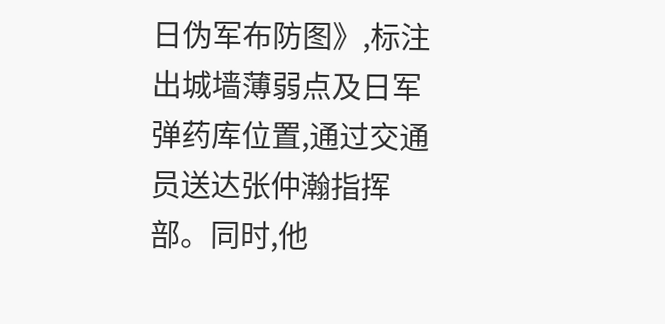日伪军布防图》,标注出城墙薄弱点及日军弹药库位置,通过交通员送达张仲瀚指挥部。同时,他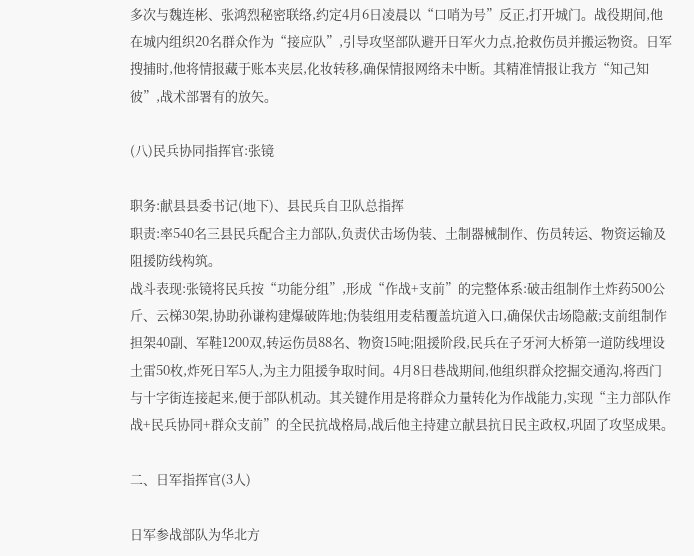多次与魏连彬、张鸿烈秘密联络,约定4月6日凌晨以“口哨为号”反正,打开城门。战役期间,他在城内组织20名群众作为“接应队”,引导攻坚部队避开日军火力点,抢救伤员并搬运物资。日军搜捕时,他将情报藏于账本夹层,化妆转移,确保情报网络未中断。其精准情报让我方“知己知彼”,战术部署有的放矢。

(八)民兵协同指挥官:张镜

职务:献县县委书记(地下)、县民兵自卫队总指挥
职责:率540名三县民兵配合主力部队,负责伏击场伪装、土制器械制作、伤员转运、物资运输及阻援防线构筑。
战斗表现:张镜将民兵按“功能分组”,形成“作战+支前”的完整体系:破击组制作土炸药500公斤、云梯30架,协助孙谦构建爆破阵地;伪装组用麦秸覆盖坑道入口,确保伏击场隐蔽;支前组制作担架40副、军鞋1200双,转运伤员88名、物资15吨;阻援阶段,民兵在子牙河大桥第一道防线埋设土雷50枚,炸死日军5人,为主力阻援争取时间。4月8日巷战期间,他组织群众挖掘交通沟,将西门与十字街连接起来,便于部队机动。其关键作用是将群众力量转化为作战能力,实现“主力部队作战+民兵协同+群众支前”的全民抗战格局,战后他主持建立献县抗日民主政权,巩固了攻坚成果。

二、日军指挥官(3人)

日军参战部队为华北方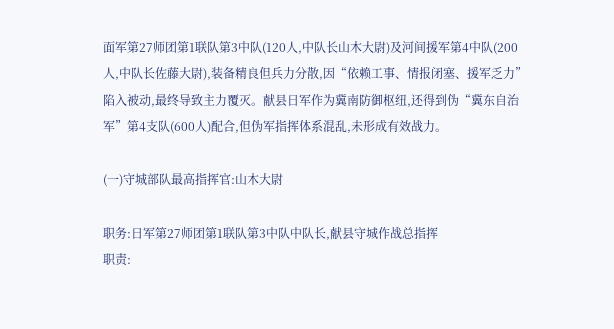面军第27师团第1联队第3中队(120人,中队长山木大尉)及河间援军第4中队(200人,中队长佐藤大尉),装备精良但兵力分散,因“依赖工事、情报闭塞、援军乏力”陷入被动,最终导致主力覆灭。献县日军作为冀南防御枢纽,还得到伪“冀东自治军”第4支队(600人)配合,但伪军指挥体系混乱,未形成有效战力。

(一)守城部队最高指挥官:山木大尉

职务:日军第27师团第1联队第3中队中队长,献县守城作战总指挥
职责: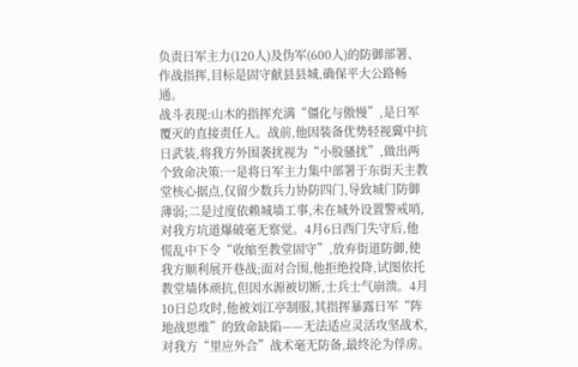负责日军主力(120人)及伪军(600人)的防御部署、作战指挥,目标是固守献县县城,确保平大公路畅通。
战斗表现:山木的指挥充满“僵化与傲慢”,是日军覆灭的直接责任人。战前,他因装备优势轻视冀中抗日武装,将我方外围袭扰视为“小股骚扰”,做出两个致命决策:一是将日军主力集中部署于东街天主教堂核心据点,仅留少数兵力协防四门,导致城门防御薄弱;二是过度依赖城墙工事,未在城外设置警戒哨,对我方坑道爆破毫无察觉。4月6日西门失守后,他慌乱中下令“收缩至教堂固守”,放弃街道防御,使我方顺利展开巷战;面对合围,他拒绝投降,试图依托教堂墙体顽抗,但因水源被切断,士兵士气崩溃。4月10日总攻时,他被刘江亭制服,其指挥暴露日军“阵地战思维”的致命缺陷——无法适应灵活攻坚战术,对我方“里应外合”战术毫无防备,最终沦为俘虏。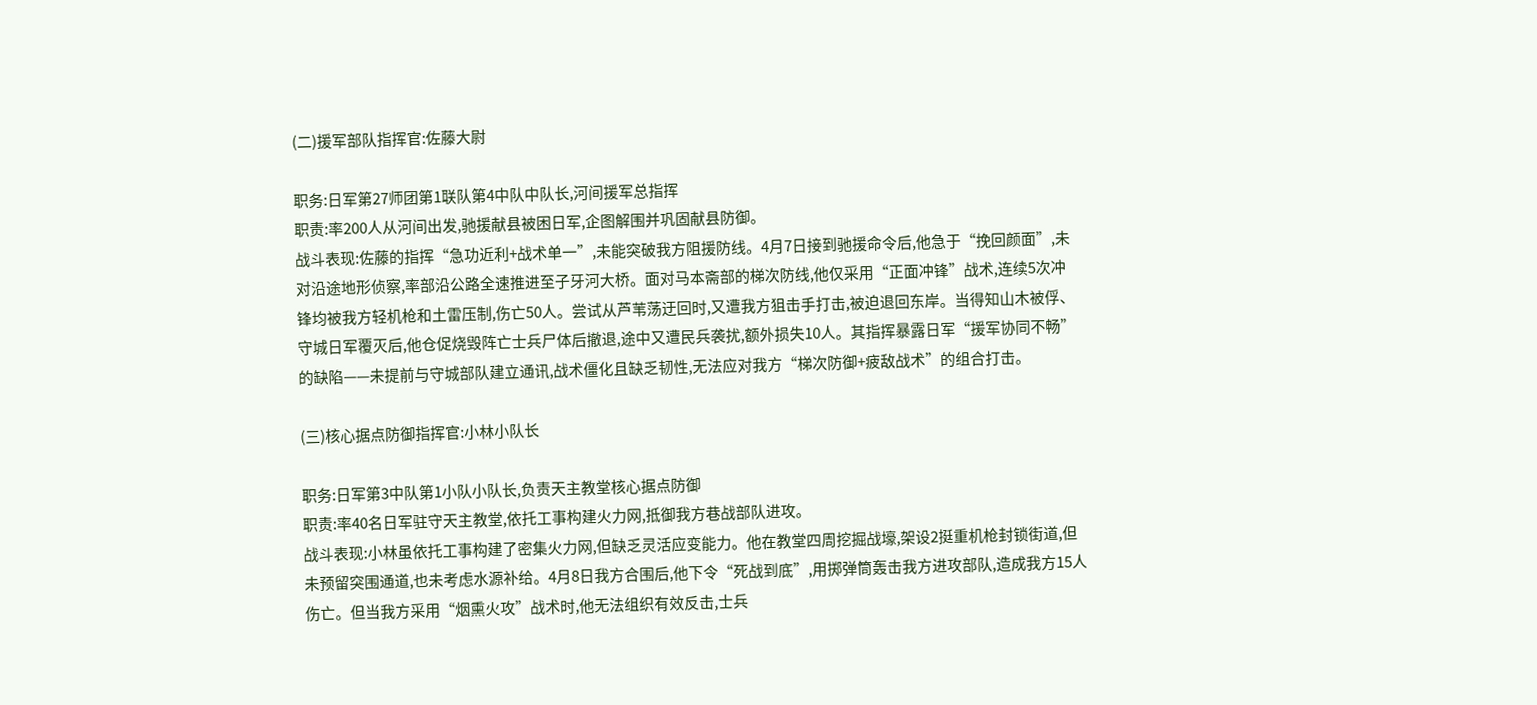(二)援军部队指挥官:佐藤大尉

职务:日军第27师团第1联队第4中队中队长,河间援军总指挥
职责:率200人从河间出发,驰援献县被困日军,企图解围并巩固献县防御。
战斗表现:佐藤的指挥“急功近利+战术单一”,未能突破我方阻援防线。4月7日接到驰援命令后,他急于“挽回颜面”,未对沿途地形侦察,率部沿公路全速推进至子牙河大桥。面对马本斋部的梯次防线,他仅采用“正面冲锋”战术,连续5次冲锋均被我方轻机枪和土雷压制,伤亡50人。尝试从芦苇荡迂回时,又遭我方狙击手打击,被迫退回东岸。当得知山木被俘、守城日军覆灭后,他仓促烧毁阵亡士兵尸体后撤退,途中又遭民兵袭扰,额外损失10人。其指挥暴露日军“援军协同不畅”的缺陷——未提前与守城部队建立通讯,战术僵化且缺乏韧性,无法应对我方“梯次防御+疲敌战术”的组合打击。

(三)核心据点防御指挥官:小林小队长

职务:日军第3中队第1小队小队长,负责天主教堂核心据点防御
职责:率40名日军驻守天主教堂,依托工事构建火力网,抵御我方巷战部队进攻。
战斗表现:小林虽依托工事构建了密集火力网,但缺乏灵活应变能力。他在教堂四周挖掘战壕,架设2挺重机枪封锁街道,但未预留突围通道,也未考虑水源补给。4月8日我方合围后,他下令“死战到底”,用掷弹筒轰击我方进攻部队,造成我方15人伤亡。但当我方采用“烟熏火攻”战术时,他无法组织有效反击,士兵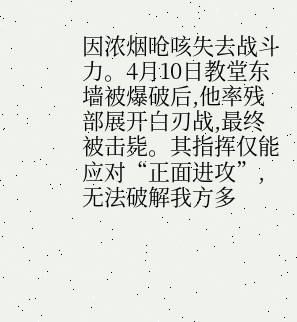因浓烟呛咳失去战斗力。4月10日教堂东墙被爆破后,他率残部展开白刃战,最终被击毙。其指挥仅能应对“正面进攻”,无法破解我方多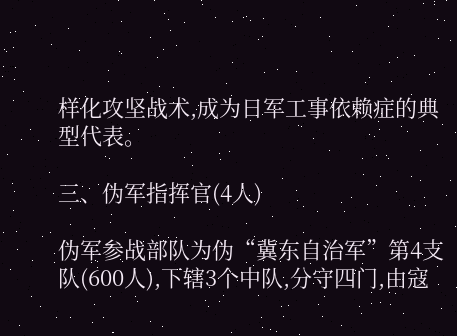样化攻坚战术,成为日军工事依赖症的典型代表。

三、伪军指挥官(4人)

伪军参战部队为伪“冀东自治军”第4支队(600人),下辖3个中队,分守四门,由寇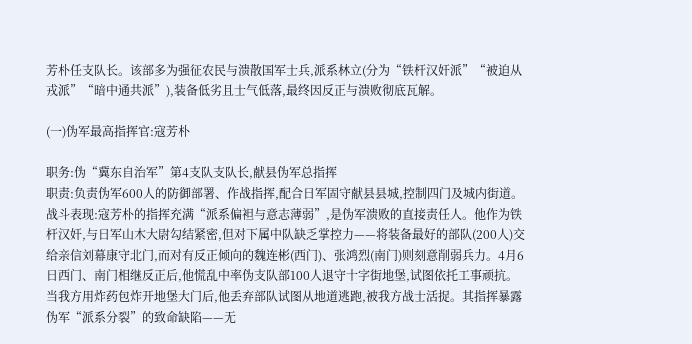芳朴任支队长。该部多为强征农民与溃散国军士兵,派系林立(分为“铁杆汉奸派”“被迫从戎派”“暗中通共派”),装备低劣且士气低落,最终因反正与溃败彻底瓦解。

(一)伪军最高指挥官:寇芳朴

职务:伪“冀东自治军”第4支队支队长,献县伪军总指挥
职责:负责伪军600人的防御部署、作战指挥,配合日军固守献县县城,控制四门及城内街道。
战斗表现:寇芳朴的指挥充满“派系偏袒与意志薄弱”,是伪军溃败的直接责任人。他作为铁杆汉奸,与日军山木大尉勾结紧密,但对下属中队缺乏掌控力——将装备最好的部队(200人)交给亲信刘幕康守北门,而对有反正倾向的魏连彬(西门)、张鸿烈(南门)则刻意削弱兵力。4月6日西门、南门相继反正后,他慌乱中率伪支队部100人退守十字街地堡,试图依托工事顽抗。当我方用炸药包炸开地堡大门后,他丢弃部队试图从地道逃跑,被我方战士活捉。其指挥暴露伪军“派系分裂”的致命缺陷——无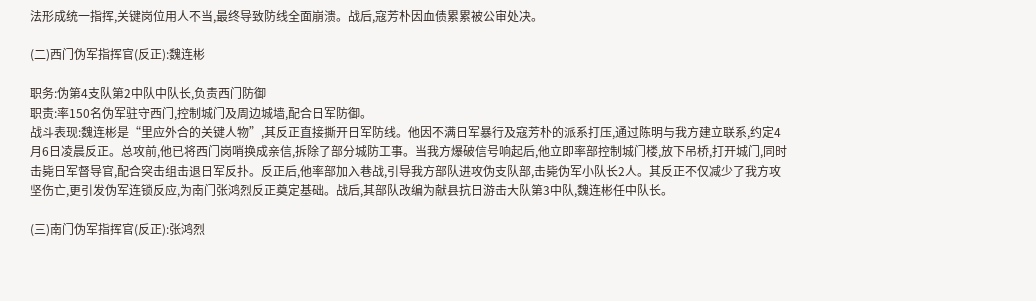法形成统一指挥,关键岗位用人不当,最终导致防线全面崩溃。战后,寇芳朴因血债累累被公审处决。

(二)西门伪军指挥官(反正):魏连彬

职务:伪第4支队第2中队中队长,负责西门防御
职责:率150名伪军驻守西门,控制城门及周边城墙,配合日军防御。
战斗表现:魏连彬是“里应外合的关键人物”,其反正直接撕开日军防线。他因不满日军暴行及寇芳朴的派系打压,通过陈明与我方建立联系,约定4月6日凌晨反正。总攻前,他已将西门岗哨换成亲信,拆除了部分城防工事。当我方爆破信号响起后,他立即率部控制城门楼,放下吊桥,打开城门,同时击毙日军督导官,配合突击组击退日军反扑。反正后,他率部加入巷战,引导我方部队进攻伪支队部,击毙伪军小队长2人。其反正不仅减少了我方攻坚伤亡,更引发伪军连锁反应,为南门张鸿烈反正奠定基础。战后,其部队改编为献县抗日游击大队第3中队,魏连彬任中队长。

(三)南门伪军指挥官(反正):张鸿烈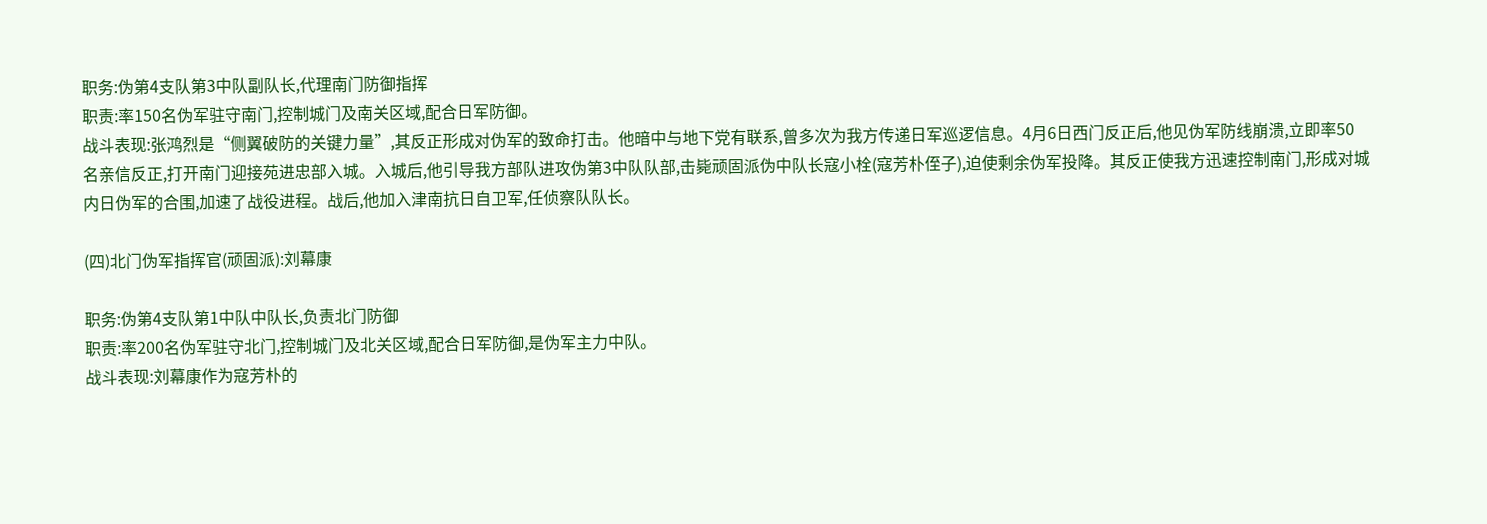职务:伪第4支队第3中队副队长,代理南门防御指挥
职责:率150名伪军驻守南门,控制城门及南关区域,配合日军防御。
战斗表现:张鸿烈是“侧翼破防的关键力量”,其反正形成对伪军的致命打击。他暗中与地下党有联系,曾多次为我方传递日军巡逻信息。4月6日西门反正后,他见伪军防线崩溃,立即率50名亲信反正,打开南门迎接苑进忠部入城。入城后,他引导我方部队进攻伪第3中队队部,击毙顽固派伪中队长寇小栓(寇芳朴侄子),迫使剩余伪军投降。其反正使我方迅速控制南门,形成对城内日伪军的合围,加速了战役进程。战后,他加入津南抗日自卫军,任侦察队队长。

(四)北门伪军指挥官(顽固派):刘幕康

职务:伪第4支队第1中队中队长,负责北门防御
职责:率200名伪军驻守北门,控制城门及北关区域,配合日军防御,是伪军主力中队。
战斗表现:刘幕康作为寇芳朴的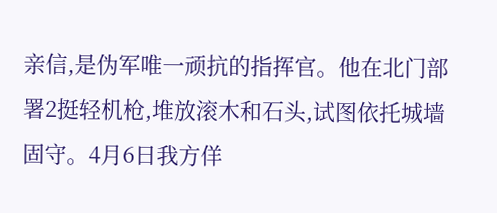亲信,是伪军唯一顽抗的指挥官。他在北门部署2挺轻机枪,堆放滚木和石头,试图依托城墙固守。4月6日我方佯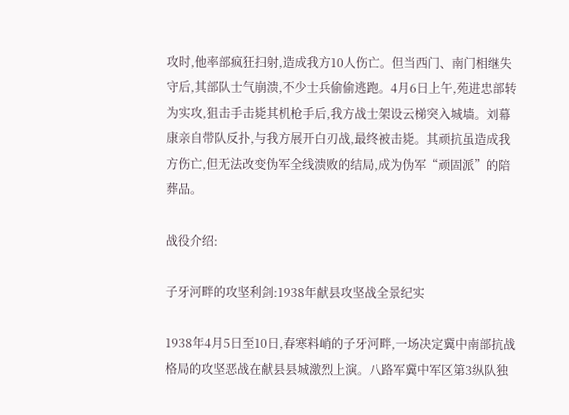攻时,他率部疯狂扫射,造成我方10人伤亡。但当西门、南门相继失守后,其部队士气崩溃,不少士兵偷偷逃跑。4月6日上午,苑进忠部转为实攻,狙击手击毙其机枪手后,我方战士架设云梯突入城墙。刘幕康亲自带队反扑,与我方展开白刃战,最终被击毙。其顽抗虽造成我方伤亡,但无法改变伪军全线溃败的结局,成为伪军“顽固派”的陪葬品。

战役介绍:

子牙河畔的攻坚利剑:1938年献县攻坚战全景纪实

1938年4月5日至10日,春寒料峭的子牙河畔,一场决定冀中南部抗战格局的攻坚恶战在献县县城激烈上演。八路军冀中军区第3纵队独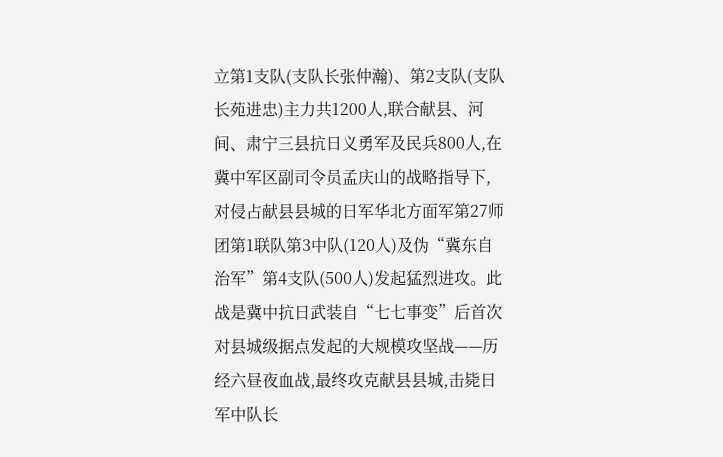立第1支队(支队长张仲瀚)、第2支队(支队长苑进忠)主力共1200人,联合献县、河间、肃宁三县抗日义勇军及民兵800人,在冀中军区副司令员孟庆山的战略指导下,对侵占献县县城的日军华北方面军第27师团第1联队第3中队(120人)及伪“冀东自治军”第4支队(500人)发起猛烈进攻。此战是冀中抗日武装自“七七事变”后首次对县城级据点发起的大规模攻坚战——历经六昼夜血战,最终攻克献县县城,击毙日军中队长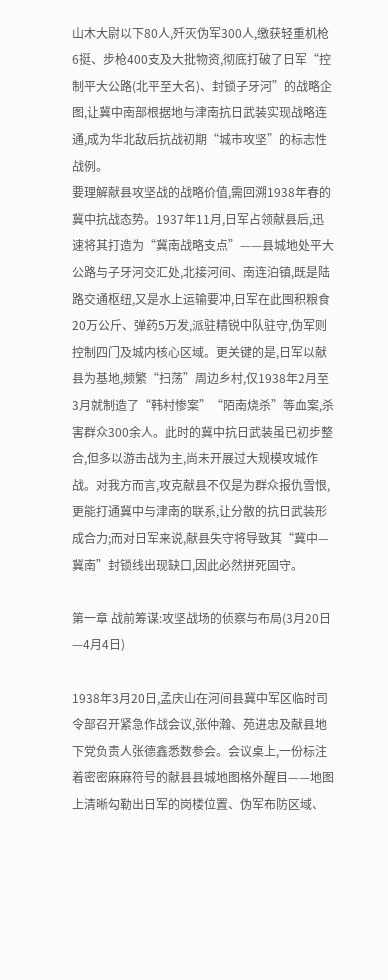山木大尉以下80人,歼灭伪军300人,缴获轻重机枪6挺、步枪400支及大批物资,彻底打破了日军“控制平大公路(北平至大名)、封锁子牙河”的战略企图,让冀中南部根据地与津南抗日武装实现战略连通,成为华北敌后抗战初期“城市攻坚”的标志性战例。
要理解献县攻坚战的战略价值,需回溯1938年春的冀中抗战态势。1937年11月,日军占领献县后,迅速将其打造为“冀南战略支点”——县城地处平大公路与子牙河交汇处,北接河间、南连泊镇,既是陆路交通枢纽,又是水上运输要冲,日军在此囤积粮食20万公斤、弹药5万发,派驻精锐中队驻守,伪军则控制四门及城内核心区域。更关键的是,日军以献县为基地,频繁“扫荡”周边乡村,仅1938年2月至3月就制造了“韩村惨案”“陌南烧杀”等血案,杀害群众300余人。此时的冀中抗日武装虽已初步整合,但多以游击战为主,尚未开展过大规模攻城作战。对我方而言,攻克献县不仅是为群众报仇雪恨,更能打通冀中与津南的联系,让分散的抗日武装形成合力;而对日军来说,献县失守将导致其“冀中—冀南”封锁线出现缺口,因此必然拼死固守。

第一章 战前筹谋:攻坚战场的侦察与布局(3月20日—4月4日)

1938年3月20日,孟庆山在河间县冀中军区临时司令部召开紧急作战会议,张仲瀚、苑进忠及献县地下党负责人张德鑫悉数参会。会议桌上,一份标注着密密麻麻符号的献县县城地图格外醒目——地图上清晰勾勒出日军的岗楼位置、伪军布防区域、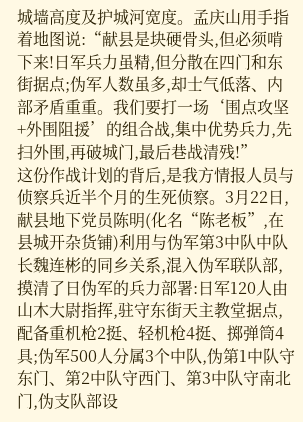城墙高度及护城河宽度。孟庆山用手指着地图说:“献县是块硬骨头,但必须啃下来!日军兵力虽精,但分散在四门和东街据点;伪军人数虽多,却士气低落、内部矛盾重重。我们要打一场‘围点攻坚+外围阻援’的组合战,集中优势兵力,先扫外围,再破城门,最后巷战清残!”
这份作战计划的背后,是我方情报人员与侦察兵近半个月的生死侦察。3月22日,献县地下党员陈明(化名“陈老板”,在县城开杂货铺)利用与伪军第3中队中队长魏连彬的同乡关系,混入伪军联队部,摸清了日伪军的兵力部署:日军120人由山木大尉指挥,驻守东街天主教堂据点,配备重机枪2挺、轻机枪4挺、掷弹筒4具;伪军500人分属3个中队,伪第1中队守东门、第2中队守西门、第3中队守南北门,伪支队部设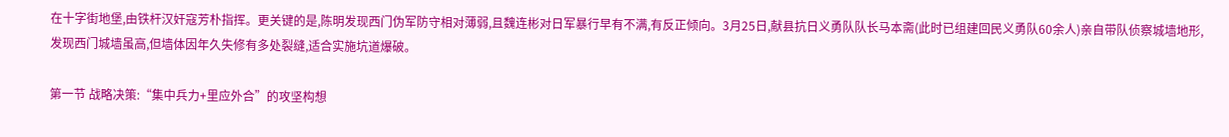在十字街地堡,由铁杆汉奸寇芳朴指挥。更关键的是,陈明发现西门伪军防守相对薄弱,且魏连彬对日军暴行早有不满,有反正倾向。3月25日,献县抗日义勇队队长马本斋(此时已组建回民义勇队60余人)亲自带队侦察城墙地形,发现西门城墙虽高,但墙体因年久失修有多处裂缝,适合实施坑道爆破。

第一节 战略决策:“集中兵力+里应外合”的攻坚构想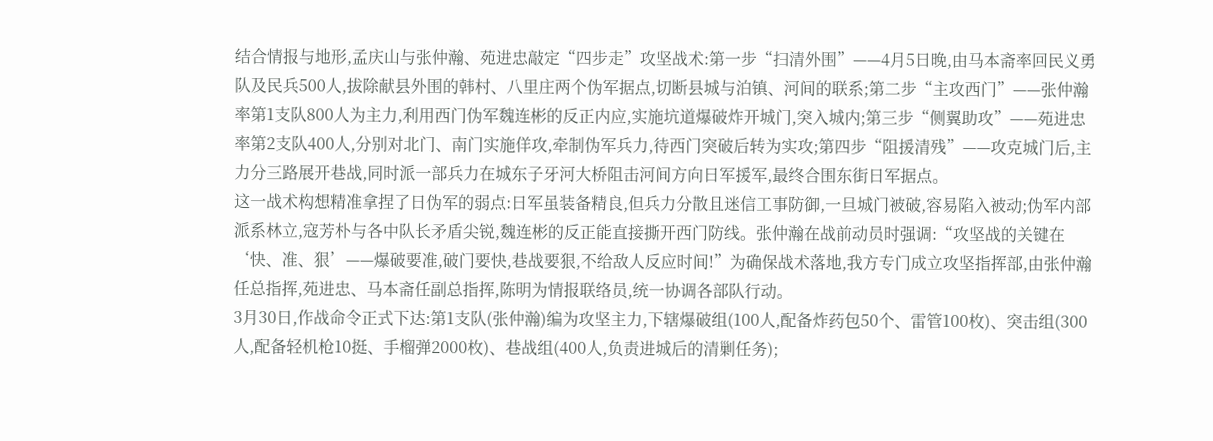结合情报与地形,孟庆山与张仲瀚、苑进忠敲定“四步走”攻坚战术:第一步“扫清外围”——4月5日晚,由马本斋率回民义勇队及民兵500人,拔除献县外围的韩村、八里庄两个伪军据点,切断县城与泊镇、河间的联系;第二步“主攻西门”——张仲瀚率第1支队800人为主力,利用西门伪军魏连彬的反正内应,实施坑道爆破炸开城门,突入城内;第三步“侧翼助攻”——苑进忠率第2支队400人,分别对北门、南门实施佯攻,牵制伪军兵力,待西门突破后转为实攻;第四步“阻援清残”——攻克城门后,主力分三路展开巷战,同时派一部兵力在城东子牙河大桥阻击河间方向日军援军,最终合围东街日军据点。
这一战术构想精准拿捏了日伪军的弱点:日军虽装备精良,但兵力分散且迷信工事防御,一旦城门被破,容易陷入被动;伪军内部派系林立,寇芳朴与各中队长矛盾尖锐,魏连彬的反正能直接撕开西门防线。张仲瀚在战前动员时强调:“攻坚战的关键在‘快、准、狠’——爆破要准,破门要快,巷战要狠,不给敌人反应时间!”为确保战术落地,我方专门成立攻坚指挥部,由张仲瀚任总指挥,苑进忠、马本斋任副总指挥,陈明为情报联络员,统一协调各部队行动。
3月30日,作战命令正式下达:第1支队(张仲瀚)编为攻坚主力,下辖爆破组(100人,配备炸药包50个、雷管100枚)、突击组(300人,配备轻机枪10挺、手榴弹2000枚)、巷战组(400人,负责进城后的清剿任务);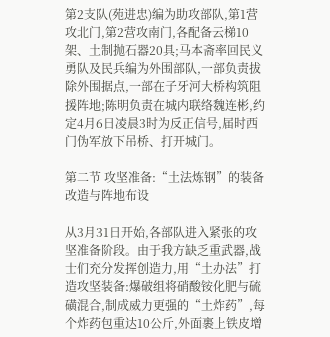第2支队(苑进忠)编为助攻部队,第1营攻北门,第2营攻南门,各配备云梯10架、土制抛石器20具;马本斋率回民义勇队及民兵编为外围部队,一部负责拔除外围据点,一部在子牙河大桥构筑阻援阵地;陈明负责在城内联络魏连彬,约定4月6日凌晨3时为反正信号,届时西门伪军放下吊桥、打开城门。

第二节 攻坚准备:“土法炼钢”的装备改造与阵地布设

从3月31日开始,各部队进入紧张的攻坚准备阶段。由于我方缺乏重武器,战士们充分发挥创造力,用“土办法”打造攻坚装备:爆破组将硝酸铵化肥与硫磺混合,制成威力更强的“土炸药”,每个炸药包重达10公斤,外面裹上铁皮增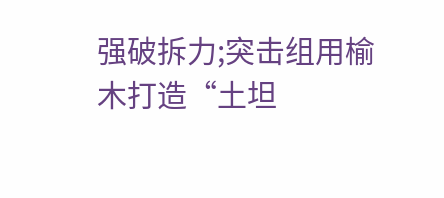强破拆力;突击组用榆木打造“土坦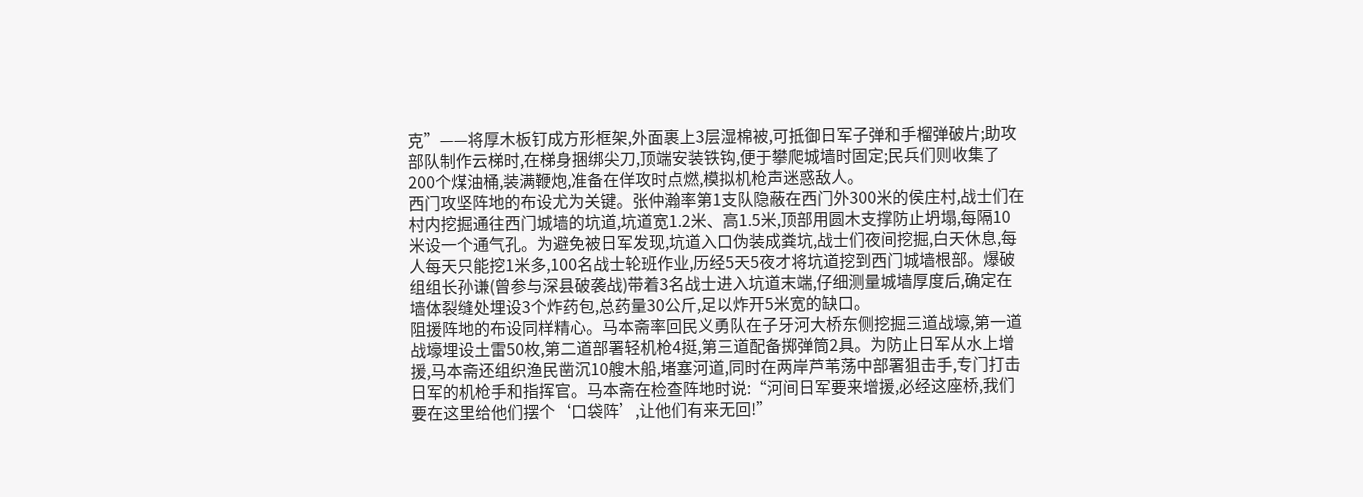克”——将厚木板钉成方形框架,外面裹上3层湿棉被,可抵御日军子弹和手榴弹破片;助攻部队制作云梯时,在梯身捆绑尖刀,顶端安装铁钩,便于攀爬城墙时固定;民兵们则收集了200个煤油桶,装满鞭炮,准备在佯攻时点燃,模拟机枪声迷惑敌人。
西门攻坚阵地的布设尤为关键。张仲瀚率第1支队隐蔽在西门外300米的侯庄村,战士们在村内挖掘通往西门城墙的坑道,坑道宽1.2米、高1.5米,顶部用圆木支撑防止坍塌,每隔10米设一个通气孔。为避免被日军发现,坑道入口伪装成粪坑,战士们夜间挖掘,白天休息,每人每天只能挖1米多,100名战士轮班作业,历经5天5夜才将坑道挖到西门城墙根部。爆破组组长孙谦(曾参与深县破袭战)带着3名战士进入坑道末端,仔细测量城墙厚度后,确定在墙体裂缝处埋设3个炸药包,总药量30公斤,足以炸开5米宽的缺口。
阻援阵地的布设同样精心。马本斋率回民义勇队在子牙河大桥东侧挖掘三道战壕,第一道战壕埋设土雷50枚,第二道部署轻机枪4挺,第三道配备掷弹筒2具。为防止日军从水上增援,马本斋还组织渔民凿沉10艘木船,堵塞河道,同时在两岸芦苇荡中部署狙击手,专门打击日军的机枪手和指挥官。马本斋在检查阵地时说:“河间日军要来增援,必经这座桥,我们要在这里给他们摆个‘口袋阵’,让他们有来无回!”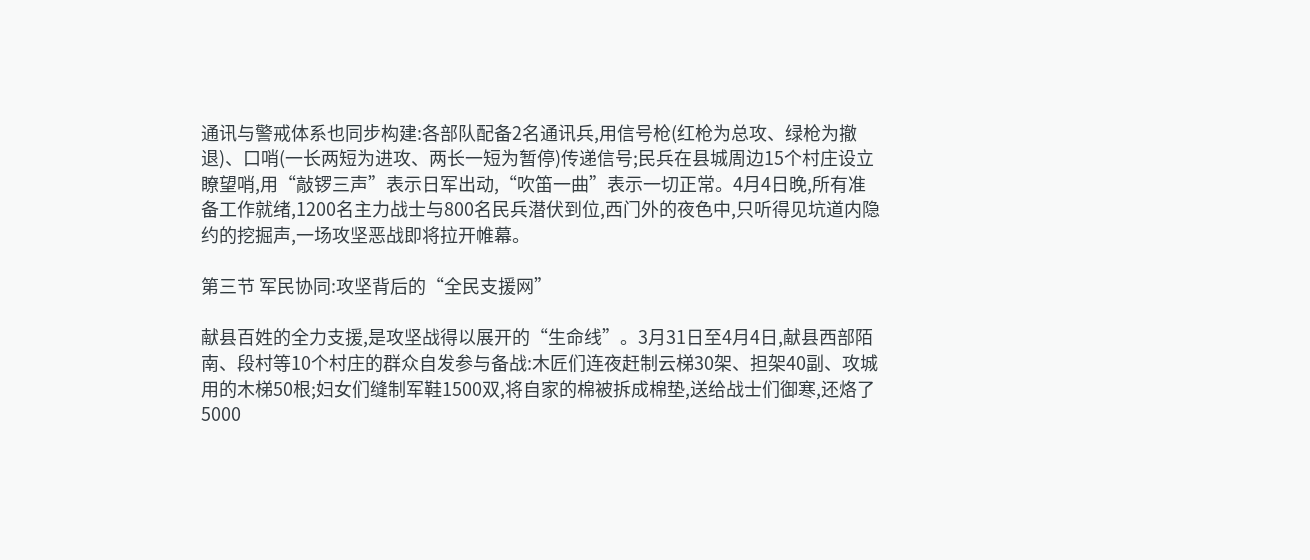通讯与警戒体系也同步构建:各部队配备2名通讯兵,用信号枪(红枪为总攻、绿枪为撤退)、口哨(一长两短为进攻、两长一短为暂停)传递信号;民兵在县城周边15个村庄设立瞭望哨,用“敲锣三声”表示日军出动,“吹笛一曲”表示一切正常。4月4日晚,所有准备工作就绪,1200名主力战士与800名民兵潜伏到位,西门外的夜色中,只听得见坑道内隐约的挖掘声,一场攻坚恶战即将拉开帷幕。

第三节 军民协同:攻坚背后的“全民支援网”

献县百姓的全力支援,是攻坚战得以展开的“生命线”。3月31日至4月4日,献县西部陌南、段村等10个村庄的群众自发参与备战:木匠们连夜赶制云梯30架、担架40副、攻城用的木梯50根;妇女们缝制军鞋1500双,将自家的棉被拆成棉垫,送给战士们御寒,还烙了5000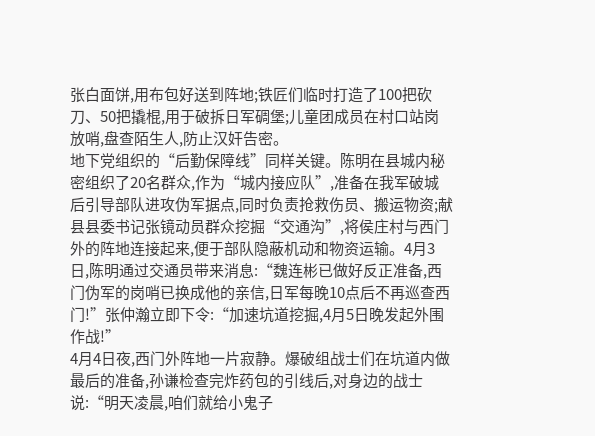张白面饼,用布包好送到阵地;铁匠们临时打造了100把砍刀、50把撬棍,用于破拆日军碉堡;儿童团成员在村口站岗放哨,盘查陌生人,防止汉奸告密。
地下党组织的“后勤保障线”同样关键。陈明在县城内秘密组织了20名群众,作为“城内接应队”,准备在我军破城后引导部队进攻伪军据点,同时负责抢救伤员、搬运物资;献县县委书记张镜动员群众挖掘“交通沟”,将侯庄村与西门外的阵地连接起来,便于部队隐蔽机动和物资运输。4月3日,陈明通过交通员带来消息:“魏连彬已做好反正准备,西门伪军的岗哨已换成他的亲信,日军每晚10点后不再巡查西门!”张仲瀚立即下令:“加速坑道挖掘,4月5日晚发起外围作战!”
4月4日夜,西门外阵地一片寂静。爆破组战士们在坑道内做最后的准备,孙谦检查完炸药包的引线后,对身边的战士说:“明天凌晨,咱们就给小鬼子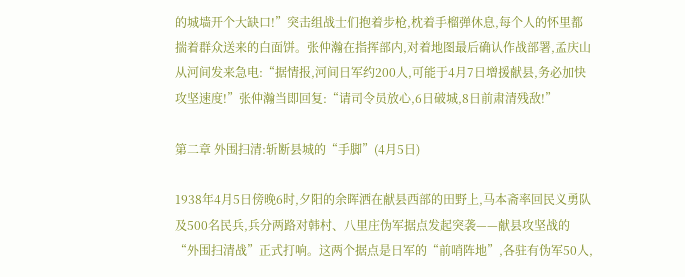的城墙开个大缺口!”突击组战士们抱着步枪,枕着手榴弹休息,每个人的怀里都揣着群众送来的白面饼。张仲瀚在指挥部内,对着地图最后确认作战部署,孟庆山从河间发来急电:“据情报,河间日军约200人,可能于4月7日增援献县,务必加快攻坚速度!”张仲瀚当即回复:“请司令员放心,6日破城,8日前肃清残敌!”

第二章 外围扫清:斩断县城的“手脚”(4月5日)

1938年4月5日傍晚6时,夕阳的余晖洒在献县西部的田野上,马本斋率回民义勇队及500名民兵,兵分两路对韩村、八里庄伪军据点发起突袭——献县攻坚战的“外围扫清战”正式打响。这两个据点是日军的“前哨阵地”,各驻有伪军50人,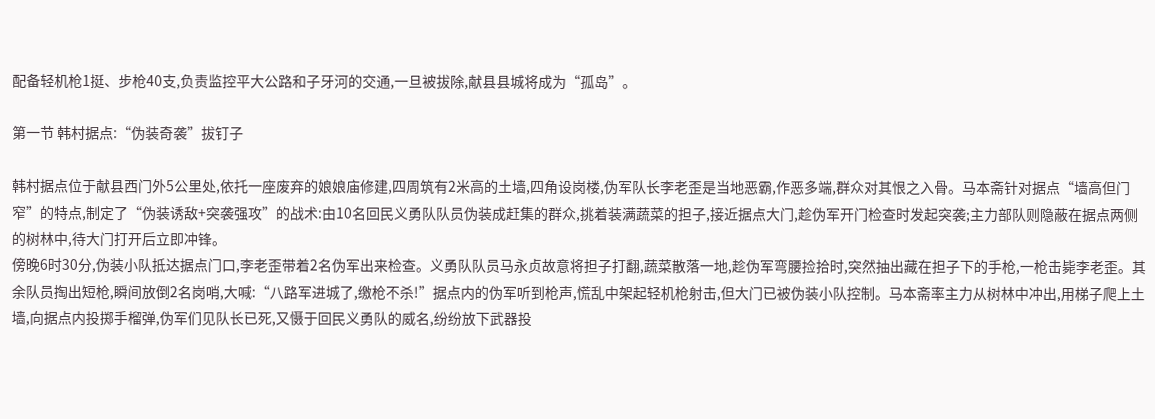配备轻机枪1挺、步枪40支,负责监控平大公路和子牙河的交通,一旦被拔除,献县县城将成为“孤岛”。

第一节 韩村据点:“伪装奇袭”拔钉子

韩村据点位于献县西门外5公里处,依托一座废弃的娘娘庙修建,四周筑有2米高的土墙,四角设岗楼,伪军队长李老歪是当地恶霸,作恶多端,群众对其恨之入骨。马本斋针对据点“墙高但门窄”的特点,制定了“伪装诱敌+突袭强攻”的战术:由10名回民义勇队队员伪装成赶集的群众,挑着装满蔬菜的担子,接近据点大门,趁伪军开门检查时发起突袭;主力部队则隐蔽在据点两侧的树林中,待大门打开后立即冲锋。
傍晚6时30分,伪装小队抵达据点门口,李老歪带着2名伪军出来检查。义勇队队员马永贞故意将担子打翻,蔬菜散落一地,趁伪军弯腰捡拾时,突然抽出藏在担子下的手枪,一枪击毙李老歪。其余队员掏出短枪,瞬间放倒2名岗哨,大喊:“八路军进城了,缴枪不杀!”据点内的伪军听到枪声,慌乱中架起轻机枪射击,但大门已被伪装小队控制。马本斋率主力从树林中冲出,用梯子爬上土墙,向据点内投掷手榴弹,伪军们见队长已死,又慑于回民义勇队的威名,纷纷放下武器投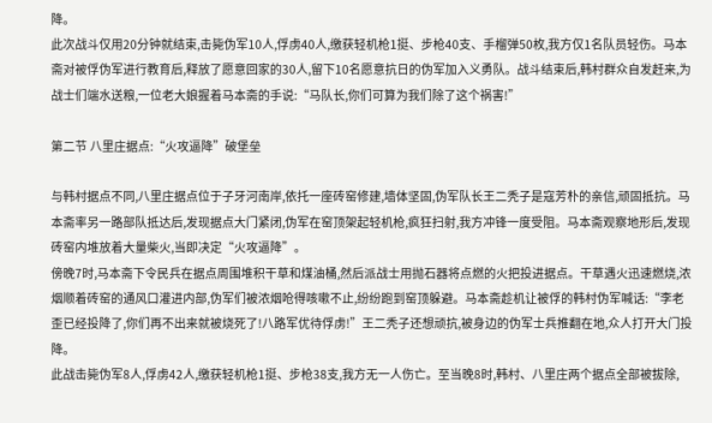降。
此次战斗仅用20分钟就结束,击毙伪军10人,俘虏40人,缴获轻机枪1挺、步枪40支、手榴弹50枚,我方仅1名队员轻伤。马本斋对被俘伪军进行教育后,释放了愿意回家的30人,留下10名愿意抗日的伪军加入义勇队。战斗结束后,韩村群众自发赶来,为战士们端水送粮,一位老大娘握着马本斋的手说:“马队长,你们可算为我们除了这个祸害!”

第二节 八里庄据点:“火攻逼降”破堡垒

与韩村据点不同,八里庄据点位于子牙河南岸,依托一座砖窑修建,墙体坚固,伪军队长王二秃子是寇芳朴的亲信,顽固抵抗。马本斋率另一路部队抵达后,发现据点大门紧闭,伪军在窑顶架起轻机枪,疯狂扫射,我方冲锋一度受阻。马本斋观察地形后,发现砖窑内堆放着大量柴火,当即决定“火攻逼降”。
傍晚7时,马本斋下令民兵在据点周围堆积干草和煤油桶,然后派战士用抛石器将点燃的火把投进据点。干草遇火迅速燃烧,浓烟顺着砖窑的通风口灌进内部,伪军们被浓烟呛得咳嗽不止,纷纷跑到窑顶躲避。马本斋趁机让被俘的韩村伪军喊话:“李老歪已经投降了,你们再不出来就被烧死了!八路军优待俘虏!”王二秃子还想顽抗,被身边的伪军士兵推翻在地,众人打开大门投降。
此战击毙伪军8人,俘虏42人,缴获轻机枪1挺、步枪38支,我方无一人伤亡。至当晚8时,韩村、八里庄两个据点全部被拔除,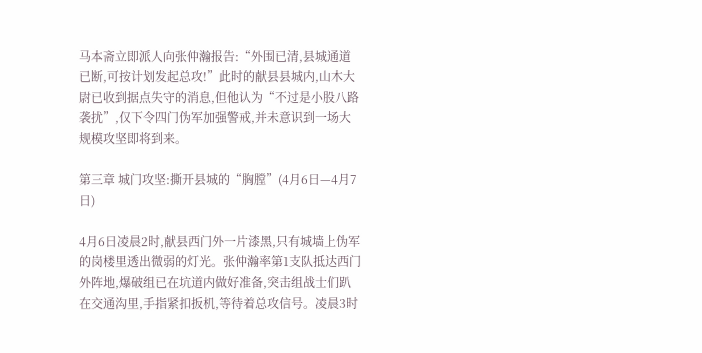马本斋立即派人向张仲瀚报告:“外围已清,县城通道已断,可按计划发起总攻!”此时的献县县城内,山木大尉已收到据点失守的消息,但他认为“不过是小股八路袭扰”,仅下令四门伪军加强警戒,并未意识到一场大规模攻坚即将到来。

第三章 城门攻坚:撕开县城的“胸膛”(4月6日—4月7日)

4月6日凌晨2时,献县西门外一片漆黑,只有城墙上伪军的岗楼里透出微弱的灯光。张仲瀚率第1支队抵达西门外阵地,爆破组已在坑道内做好准备,突击组战士们趴在交通沟里,手指紧扣扳机,等待着总攻信号。凌晨3时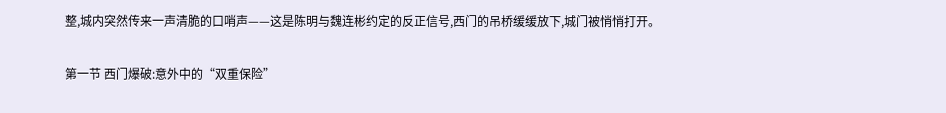整,城内突然传来一声清脆的口哨声——这是陈明与魏连彬约定的反正信号,西门的吊桥缓缓放下,城门被悄悄打开。

第一节 西门爆破:意外中的“双重保险”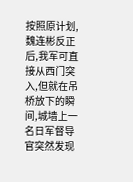按照原计划,魏连彬反正后,我军可直接从西门突入,但就在吊桥放下的瞬间,城墙上一名日军督导官突然发现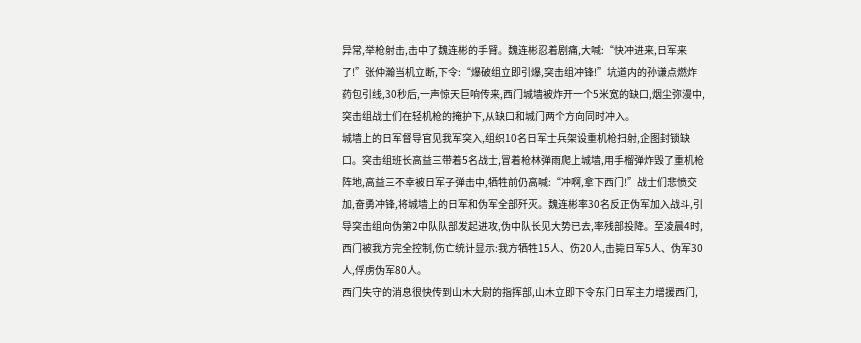异常,举枪射击,击中了魏连彬的手臂。魏连彬忍着剧痛,大喊:“快冲进来,日军来了!”张仲瀚当机立断,下令:“爆破组立即引爆,突击组冲锋!”坑道内的孙谦点燃炸药包引线,30秒后,一声惊天巨响传来,西门城墙被炸开一个5米宽的缺口,烟尘弥漫中,突击组战士们在轻机枪的掩护下,从缺口和城门两个方向同时冲入。
城墙上的日军督导官见我军突入,组织10名日军士兵架设重机枪扫射,企图封锁缺口。突击组班长高益三带着5名战士,冒着枪林弹雨爬上城墙,用手榴弹炸毁了重机枪阵地,高益三不幸被日军子弹击中,牺牲前仍高喊:“冲啊,拿下西门!”战士们悲愤交加,奋勇冲锋,将城墙上的日军和伪军全部歼灭。魏连彬率30名反正伪军加入战斗,引导突击组向伪第2中队队部发起进攻,伪中队长见大势已去,率残部投降。至凌晨4时,西门被我方完全控制,伤亡统计显示:我方牺牲15人、伤20人,击毙日军5人、伪军30人,俘虏伪军80人。
西门失守的消息很快传到山木大尉的指挥部,山木立即下令东门日军主力增援西门,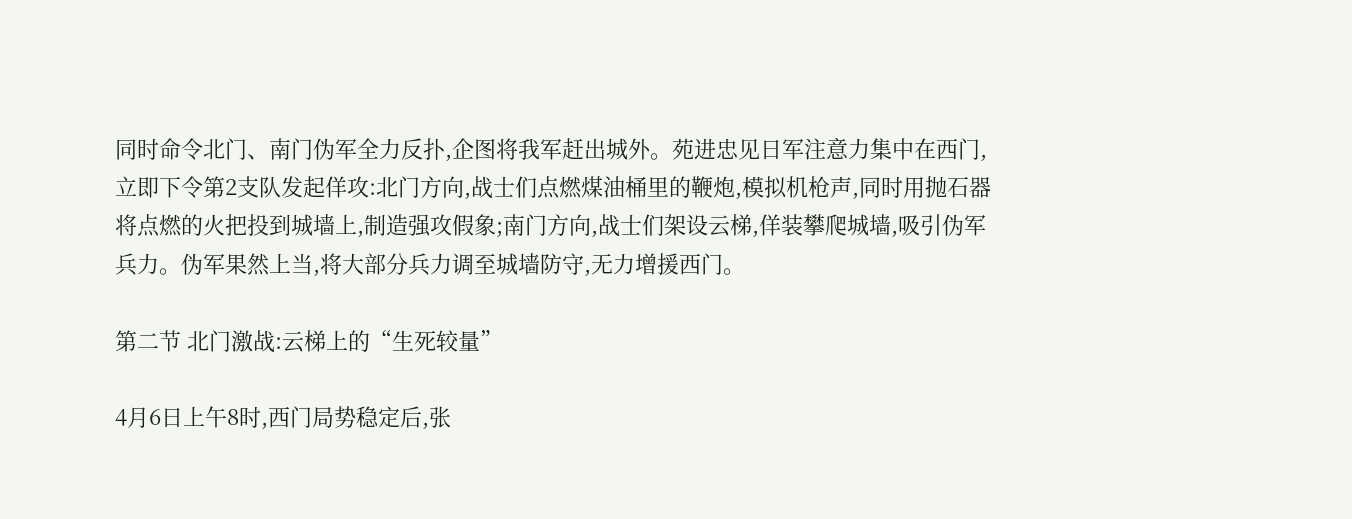同时命令北门、南门伪军全力反扑,企图将我军赶出城外。苑进忠见日军注意力集中在西门,立即下令第2支队发起佯攻:北门方向,战士们点燃煤油桶里的鞭炮,模拟机枪声,同时用抛石器将点燃的火把投到城墙上,制造强攻假象;南门方向,战士们架设云梯,佯装攀爬城墙,吸引伪军兵力。伪军果然上当,将大部分兵力调至城墙防守,无力增援西门。

第二节 北门激战:云梯上的“生死较量”

4月6日上午8时,西门局势稳定后,张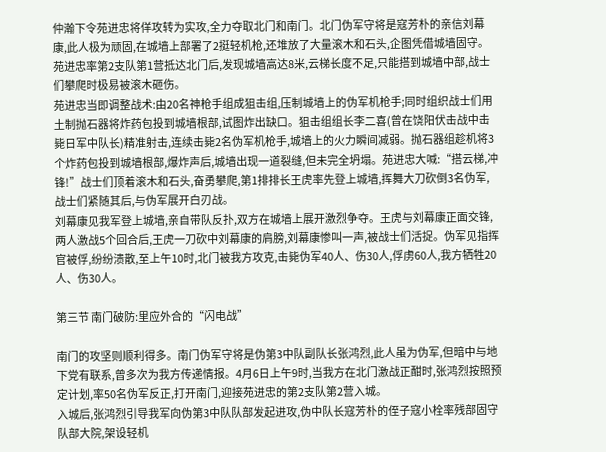仲瀚下令苑进忠将佯攻转为实攻,全力夺取北门和南门。北门伪军守将是寇芳朴的亲信刘幕康,此人极为顽固,在城墙上部署了2挺轻机枪,还堆放了大量滚木和石头,企图凭借城墙固守。苑进忠率第2支队第1营抵达北门后,发现城墙高达8米,云梯长度不足,只能搭到城墙中部,战士们攀爬时极易被滚木砸伤。
苑进忠当即调整战术:由20名神枪手组成狙击组,压制城墙上的伪军机枪手;同时组织战士们用土制抛石器将炸药包投到城墙根部,试图炸出缺口。狙击组组长李二喜(曾在饶阳伏击战中击毙日军中队长)精准射击,连续击毙2名伪军机枪手,城墙上的火力瞬间减弱。抛石器组趁机将3个炸药包投到城墙根部,爆炸声后,城墙出现一道裂缝,但未完全坍塌。苑进忠大喊:“搭云梯,冲锋!”战士们顶着滚木和石头,奋勇攀爬,第1排排长王虎率先登上城墙,挥舞大刀砍倒3名伪军,战士们紧随其后,与伪军展开白刃战。
刘幕康见我军登上城墙,亲自带队反扑,双方在城墙上展开激烈争夺。王虎与刘幕康正面交锋,两人激战5个回合后,王虎一刀砍中刘幕康的肩膀,刘幕康惨叫一声,被战士们活捉。伪军见指挥官被俘,纷纷溃散,至上午10时,北门被我方攻克,击毙伪军40人、伤30人,俘虏60人,我方牺牲20人、伤30人。

第三节 南门破防:里应外合的“闪电战”

南门的攻坚则顺利得多。南门伪军守将是伪第3中队副队长张鸿烈,此人虽为伪军,但暗中与地下党有联系,曾多次为我方传递情报。4月6日上午9时,当我方在北门激战正酣时,张鸿烈按照预定计划,率50名伪军反正,打开南门,迎接苑进忠的第2支队第2营入城。
入城后,张鸿烈引导我军向伪第3中队队部发起进攻,伪中队长寇芳朴的侄子寇小栓率残部固守队部大院,架设轻机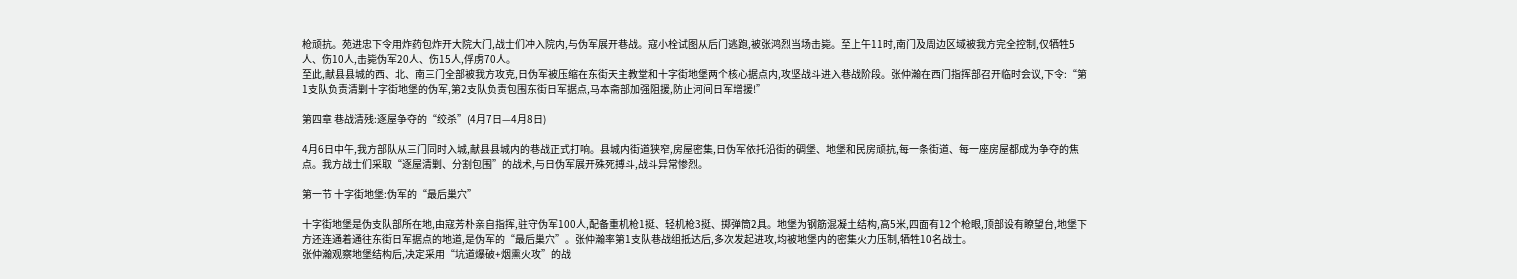枪顽抗。苑进忠下令用炸药包炸开大院大门,战士们冲入院内,与伪军展开巷战。寇小栓试图从后门逃跑,被张鸿烈当场击毙。至上午11时,南门及周边区域被我方完全控制,仅牺牲5人、伤10人,击毙伪军20人、伤15人,俘虏70人。
至此,献县县城的西、北、南三门全部被我方攻克,日伪军被压缩在东街天主教堂和十字街地堡两个核心据点内,攻坚战斗进入巷战阶段。张仲瀚在西门指挥部召开临时会议,下令:“第1支队负责清剿十字街地堡的伪军,第2支队负责包围东街日军据点,马本斋部加强阻援,防止河间日军增援!”

第四章 巷战清残:逐屋争夺的“绞杀”(4月7日—4月8日)

4月6日中午,我方部队从三门同时入城,献县县城内的巷战正式打响。县城内街道狭窄,房屋密集,日伪军依托沿街的碉堡、地堡和民房顽抗,每一条街道、每一座房屋都成为争夺的焦点。我方战士们采取“逐屋清剿、分割包围”的战术,与日伪军展开殊死搏斗,战斗异常惨烈。

第一节 十字街地堡:伪军的“最后巢穴”

十字街地堡是伪支队部所在地,由寇芳朴亲自指挥,驻守伪军100人,配备重机枪1挺、轻机枪3挺、掷弹筒2具。地堡为钢筋混凝土结构,高5米,四面有12个枪眼,顶部设有瞭望台,地堡下方还连通着通往东街日军据点的地道,是伪军的“最后巢穴”。张仲瀚率第1支队巷战组抵达后,多次发起进攻,均被地堡内的密集火力压制,牺牲10名战士。
张仲瀚观察地堡结构后,决定采用“坑道爆破+烟熏火攻”的战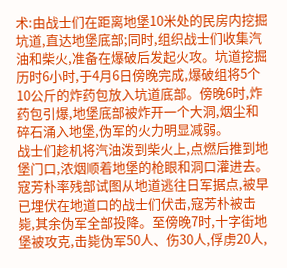术:由战士们在距离地堡10米处的民房内挖掘坑道,直达地堡底部;同时,组织战士们收集汽油和柴火,准备在爆破后发起火攻。坑道挖掘历时6小时,于4月6日傍晚完成,爆破组将5个10公斤的炸药包放入坑道底部。傍晚6时,炸药包引爆,地堡底部被炸开一个大洞,烟尘和碎石涌入地堡,伪军的火力明显减弱。
战士们趁机将汽油泼到柴火上,点燃后推到地堡门口,浓烟顺着地堡的枪眼和洞口灌进去。寇芳朴率残部试图从地道逃往日军据点,被早已埋伏在地道口的战士们伏击,寇芳朴被击毙,其余伪军全部投降。至傍晚7时,十字街地堡被攻克,击毙伪军50人、伤30人,俘虏20人,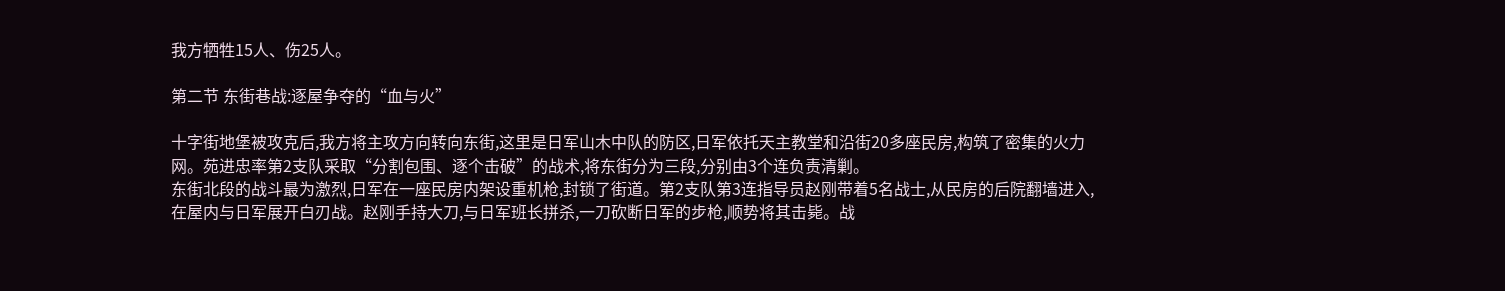我方牺牲15人、伤25人。

第二节 东街巷战:逐屋争夺的“血与火”

十字街地堡被攻克后,我方将主攻方向转向东街,这里是日军山木中队的防区,日军依托天主教堂和沿街20多座民房,构筑了密集的火力网。苑进忠率第2支队采取“分割包围、逐个击破”的战术,将东街分为三段,分别由3个连负责清剿。
东街北段的战斗最为激烈,日军在一座民房内架设重机枪,封锁了街道。第2支队第3连指导员赵刚带着5名战士,从民房的后院翻墙进入,在屋内与日军展开白刃战。赵刚手持大刀,与日军班长拼杀,一刀砍断日军的步枪,顺势将其击毙。战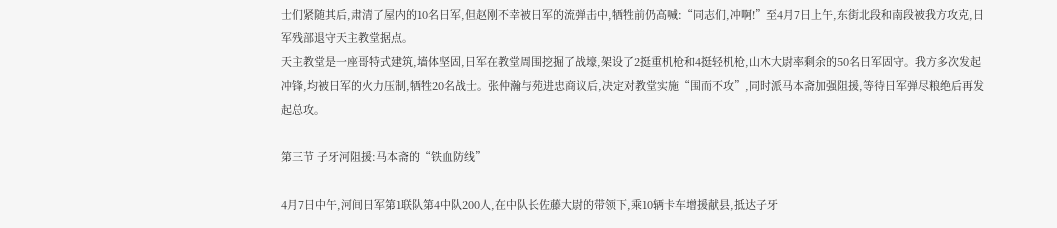士们紧随其后,肃清了屋内的10名日军,但赵刚不幸被日军的流弹击中,牺牲前仍高喊:“同志们,冲啊!”至4月7日上午,东街北段和南段被我方攻克,日军残部退守天主教堂据点。
天主教堂是一座哥特式建筑,墙体坚固,日军在教堂周围挖掘了战壕,架设了2挺重机枪和4挺轻机枪,山木大尉率剩余的50名日军固守。我方多次发起冲锋,均被日军的火力压制,牺牲20名战士。张仲瀚与苑进忠商议后,决定对教堂实施“围而不攻”,同时派马本斋加强阻援,等待日军弹尽粮绝后再发起总攻。

第三节 子牙河阻援:马本斋的“铁血防线”

4月7日中午,河间日军第1联队第4中队200人,在中队长佐藤大尉的带领下,乘10辆卡车增援献县,抵达子牙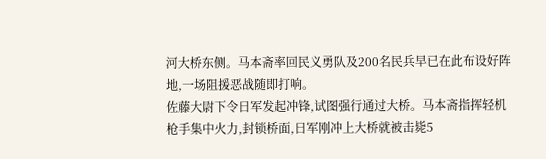河大桥东侧。马本斋率回民义勇队及200名民兵早已在此布设好阵地,一场阻援恶战随即打响。
佐藤大尉下令日军发起冲锋,试图强行通过大桥。马本斋指挥轻机枪手集中火力,封锁桥面,日军刚冲上大桥就被击毙5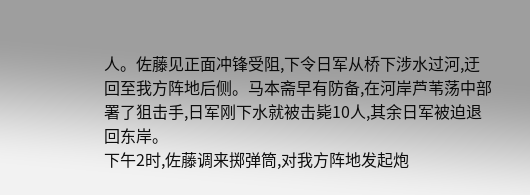人。佐藤见正面冲锋受阻,下令日军从桥下涉水过河,迂回至我方阵地后侧。马本斋早有防备,在河岸芦苇荡中部署了狙击手,日军刚下水就被击毙10人,其余日军被迫退回东岸。
下午2时,佐藤调来掷弹筒,对我方阵地发起炮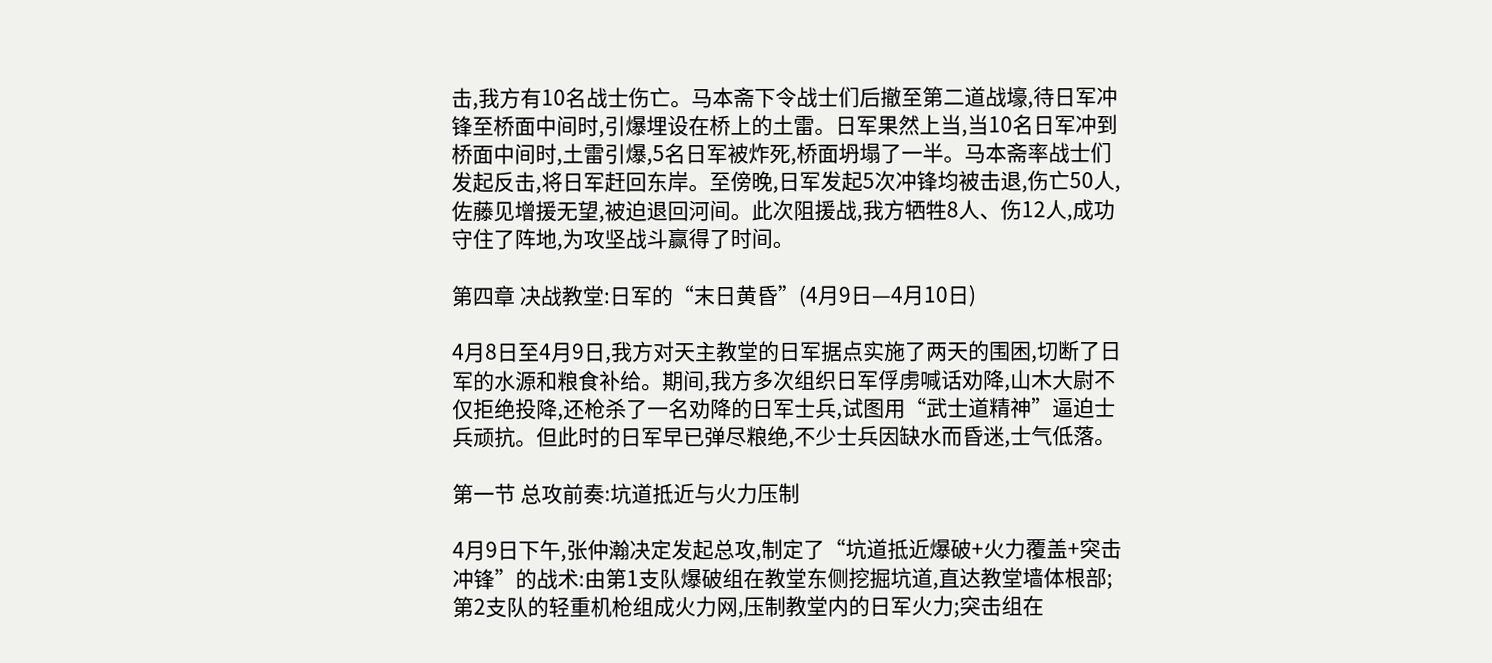击,我方有10名战士伤亡。马本斋下令战士们后撤至第二道战壕,待日军冲锋至桥面中间时,引爆埋设在桥上的土雷。日军果然上当,当10名日军冲到桥面中间时,土雷引爆,5名日军被炸死,桥面坍塌了一半。马本斋率战士们发起反击,将日军赶回东岸。至傍晚,日军发起5次冲锋均被击退,伤亡50人,佐藤见增援无望,被迫退回河间。此次阻援战,我方牺牲8人、伤12人,成功守住了阵地,为攻坚战斗赢得了时间。

第四章 决战教堂:日军的“末日黄昏”(4月9日—4月10日)

4月8日至4月9日,我方对天主教堂的日军据点实施了两天的围困,切断了日军的水源和粮食补给。期间,我方多次组织日军俘虏喊话劝降,山木大尉不仅拒绝投降,还枪杀了一名劝降的日军士兵,试图用“武士道精神”逼迫士兵顽抗。但此时的日军早已弹尽粮绝,不少士兵因缺水而昏迷,士气低落。

第一节 总攻前奏:坑道抵近与火力压制

4月9日下午,张仲瀚决定发起总攻,制定了“坑道抵近爆破+火力覆盖+突击冲锋”的战术:由第1支队爆破组在教堂东侧挖掘坑道,直达教堂墙体根部;第2支队的轻重机枪组成火力网,压制教堂内的日军火力;突击组在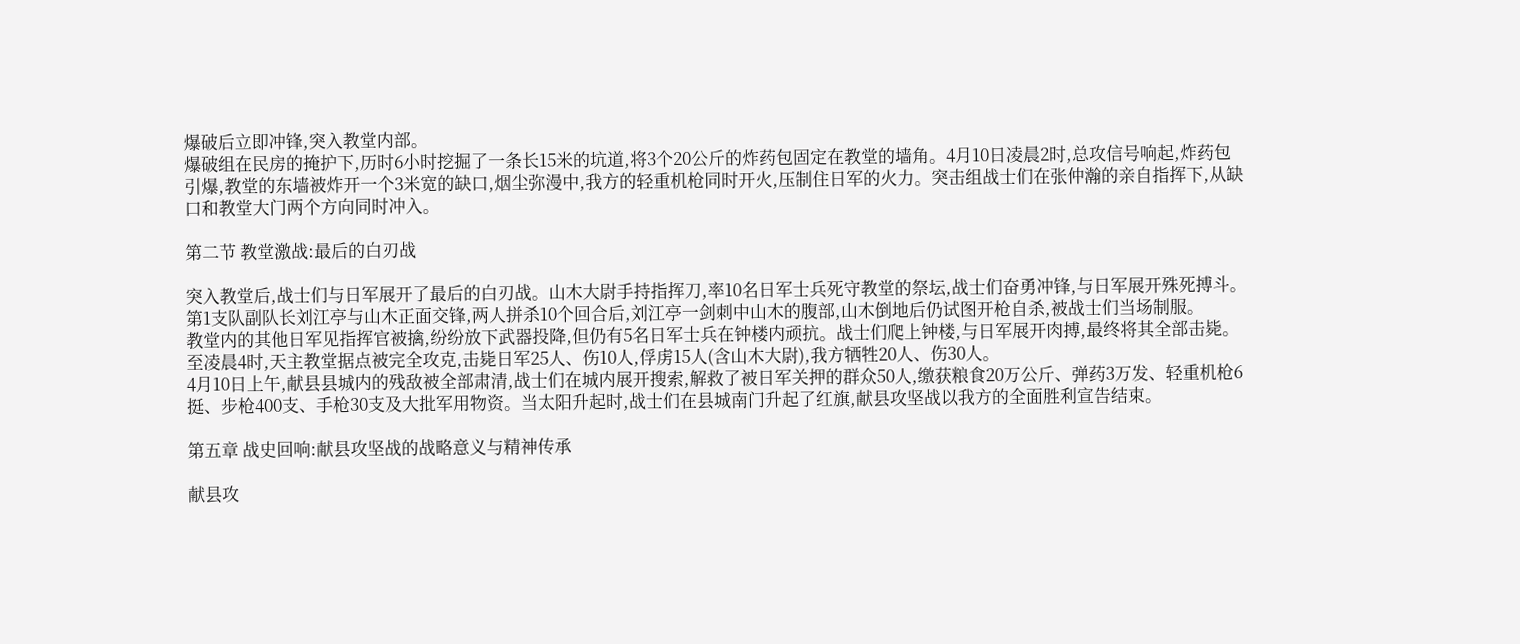爆破后立即冲锋,突入教堂内部。
爆破组在民房的掩护下,历时6小时挖掘了一条长15米的坑道,将3个20公斤的炸药包固定在教堂的墙角。4月10日凌晨2时,总攻信号响起,炸药包引爆,教堂的东墙被炸开一个3米宽的缺口,烟尘弥漫中,我方的轻重机枪同时开火,压制住日军的火力。突击组战士们在张仲瀚的亲自指挥下,从缺口和教堂大门两个方向同时冲入。

第二节 教堂激战:最后的白刃战

突入教堂后,战士们与日军展开了最后的白刃战。山木大尉手持指挥刀,率10名日军士兵死守教堂的祭坛,战士们奋勇冲锋,与日军展开殊死搏斗。第1支队副队长刘江亭与山木正面交锋,两人拼杀10个回合后,刘江亭一剑刺中山木的腹部,山木倒地后仍试图开枪自杀,被战士们当场制服。
教堂内的其他日军见指挥官被擒,纷纷放下武器投降,但仍有5名日军士兵在钟楼内顽抗。战士们爬上钟楼,与日军展开肉搏,最终将其全部击毙。至凌晨4时,天主教堂据点被完全攻克,击毙日军25人、伤10人,俘虏15人(含山木大尉),我方牺牲20人、伤30人。
4月10日上午,献县县城内的残敌被全部肃清,战士们在城内展开搜索,解救了被日军关押的群众50人,缴获粮食20万公斤、弹药3万发、轻重机枪6挺、步枪400支、手枪30支及大批军用物资。当太阳升起时,战士们在县城南门升起了红旗,献县攻坚战以我方的全面胜利宣告结束。

第五章 战史回响:献县攻坚战的战略意义与精神传承

献县攻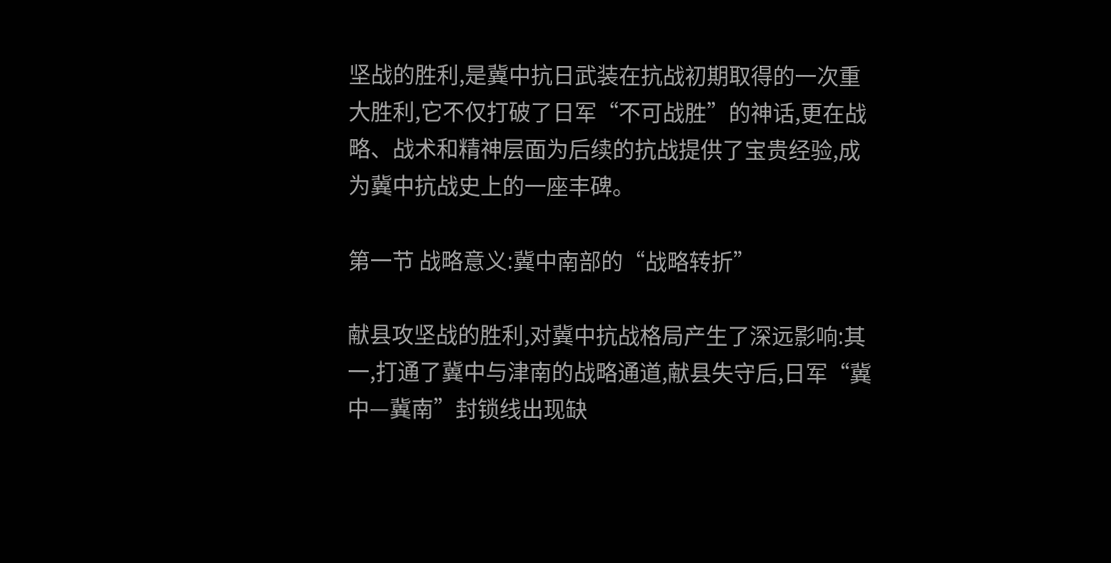坚战的胜利,是冀中抗日武装在抗战初期取得的一次重大胜利,它不仅打破了日军“不可战胜”的神话,更在战略、战术和精神层面为后续的抗战提供了宝贵经验,成为冀中抗战史上的一座丰碑。

第一节 战略意义:冀中南部的“战略转折”

献县攻坚战的胜利,对冀中抗战格局产生了深远影响:其一,打通了冀中与津南的战略通道,献县失守后,日军“冀中—冀南”封锁线出现缺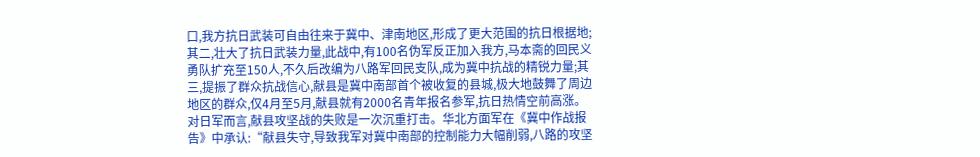口,我方抗日武装可自由往来于冀中、津南地区,形成了更大范围的抗日根据地;其二,壮大了抗日武装力量,此战中,有100名伪军反正加入我方,马本斋的回民义勇队扩充至150人,不久后改编为八路军回民支队,成为冀中抗战的精锐力量;其三,提振了群众抗战信心,献县是冀中南部首个被收复的县城,极大地鼓舞了周边地区的群众,仅4月至5月,献县就有2000名青年报名参军,抗日热情空前高涨。
对日军而言,献县攻坚战的失败是一次沉重打击。华北方面军在《冀中作战报告》中承认:“献县失守,导致我军对冀中南部的控制能力大幅削弱,八路的攻坚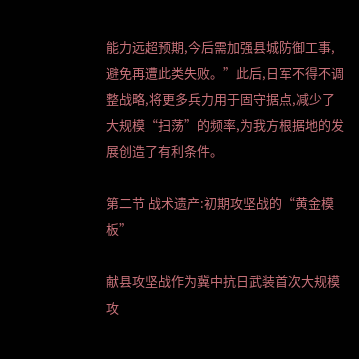能力远超预期,今后需加强县城防御工事,避免再遭此类失败。”此后,日军不得不调整战略,将更多兵力用于固守据点,减少了大规模“扫荡”的频率,为我方根据地的发展创造了有利条件。

第二节 战术遗产:初期攻坚战的“黄金模板”

献县攻坚战作为冀中抗日武装首次大规模攻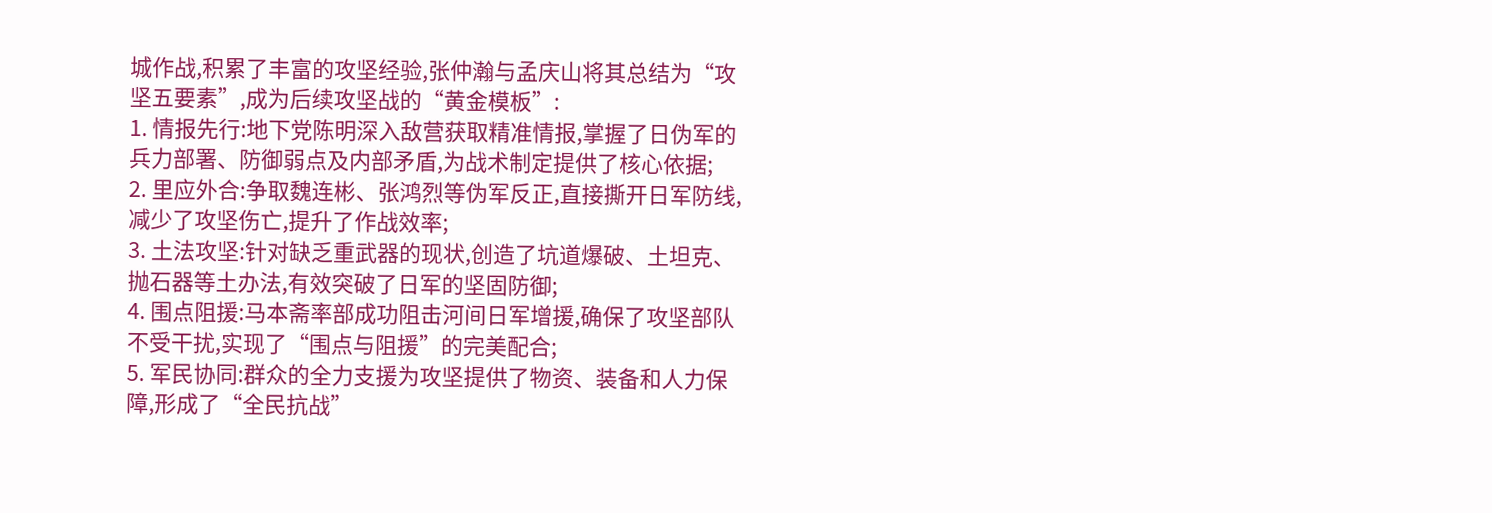城作战,积累了丰富的攻坚经验,张仲瀚与孟庆山将其总结为“攻坚五要素”,成为后续攻坚战的“黄金模板”:
1. 情报先行:地下党陈明深入敌营获取精准情报,掌握了日伪军的兵力部署、防御弱点及内部矛盾,为战术制定提供了核心依据;
2. 里应外合:争取魏连彬、张鸿烈等伪军反正,直接撕开日军防线,减少了攻坚伤亡,提升了作战效率;
3. 土法攻坚:针对缺乏重武器的现状,创造了坑道爆破、土坦克、抛石器等土办法,有效突破了日军的坚固防御;
4. 围点阻援:马本斋率部成功阻击河间日军增援,确保了攻坚部队不受干扰,实现了“围点与阻援”的完美配合;
5. 军民协同:群众的全力支援为攻坚提供了物资、装备和人力保障,形成了“全民抗战”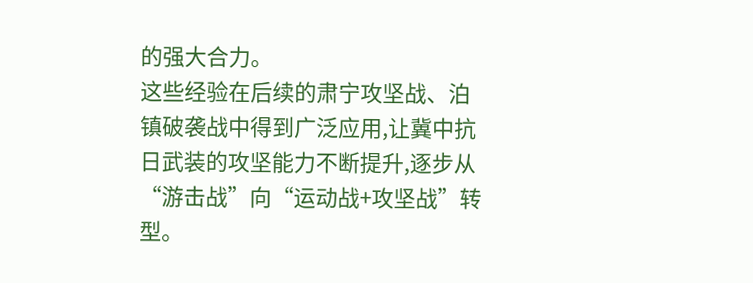的强大合力。
这些经验在后续的肃宁攻坚战、泊镇破袭战中得到广泛应用,让冀中抗日武装的攻坚能力不断提升,逐步从“游击战”向“运动战+攻坚战”转型。